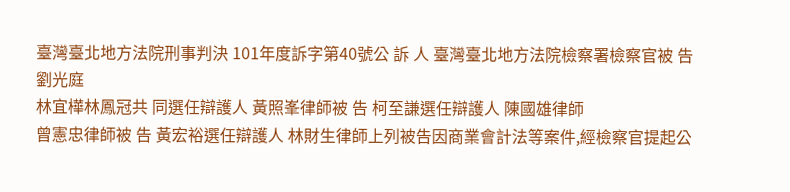臺灣臺北地方法院刑事判決 101年度訴字第40號公 訴 人 臺灣臺北地方法院檢察署檢察官被 告 劉光庭
林宜樺林鳳冠共 同選任辯護人 黃照峯律師被 告 柯至謙選任辯護人 陳國雄律師
曾憲忠律師被 告 黃宏裕選任辯護人 林財生律師上列被告因商業會計法等案件,經檢察官提起公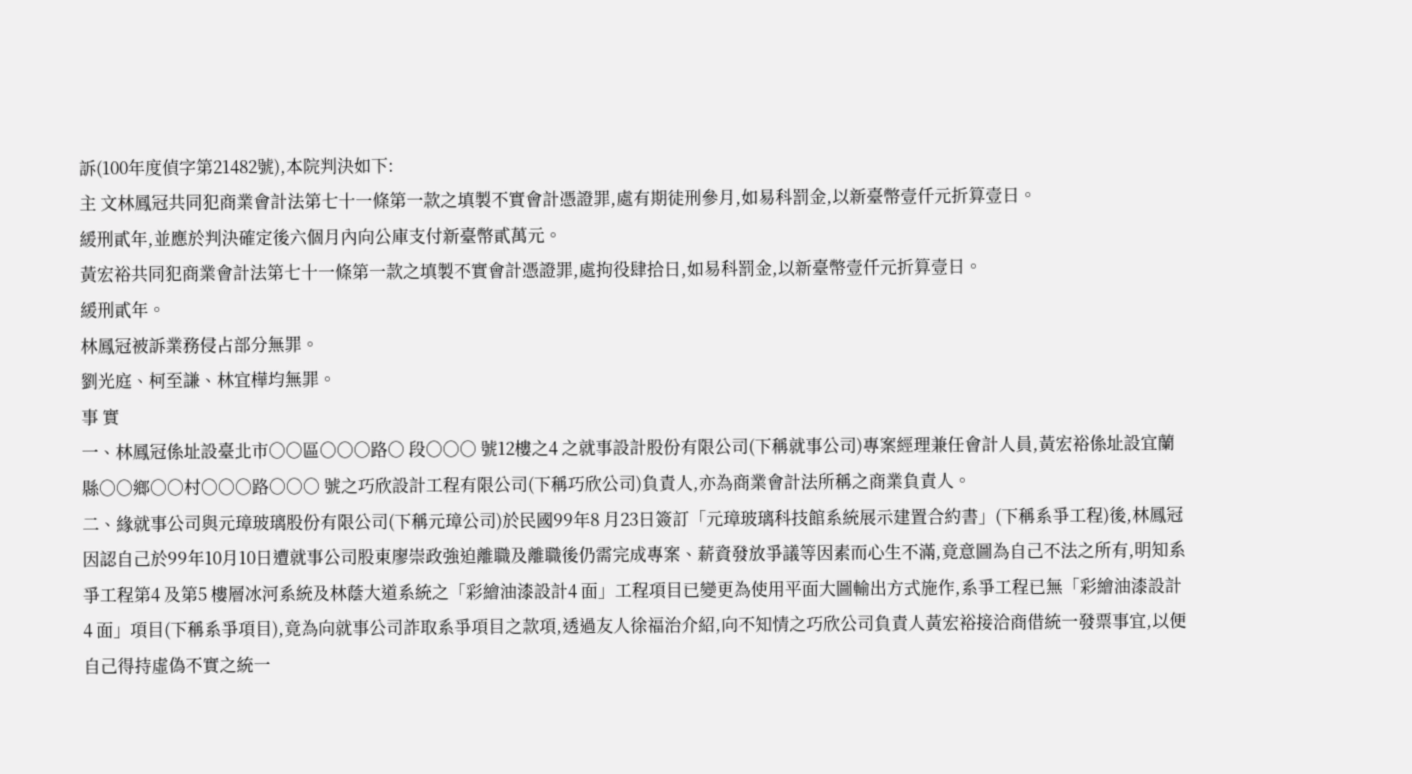訴(100年度偵字第21482號),本院判決如下:
主 文林鳳冠共同犯商業會計法第七十一條第一款之填製不實會計憑證罪,處有期徒刑參月,如易科罰金,以新臺幣壹仟元折算壹日。
緩刑貳年,並應於判決確定後六個月內向公庫支付新臺幣貳萬元。
黃宏裕共同犯商業會計法第七十一條第一款之填製不實會計憑證罪,處拘役肆拾日,如易科罰金,以新臺幣壹仟元折算壹日。
緩刑貳年。
林鳳冠被訴業務侵占部分無罪。
劉光庭、柯至謙、林宜樺均無罪。
事 實
一、林鳳冠係址設臺北市○○區○○○路○ 段○○○ 號12樓之4 之就事設計股份有限公司(下稱就事公司)專案經理兼任會計人員,黃宏裕係址設宜蘭縣○○鄉○○村○○○路○○○ 號之巧欣設計工程有限公司(下稱巧欣公司)負責人,亦為商業會計法所稱之商業負責人。
二、緣就事公司與元璋玻璃股份有限公司(下稱元璋公司)於民國99年8 月23日簽訂「元璋玻璃科技館系統展示建置合約書」(下稱系爭工程)後,林鳳冠因認自己於99年10月10日遭就事公司股東廖崇政強迫離職及離職後仍需完成專案、薪資發放爭議等因素而心生不滿,竟意圖為自己不法之所有,明知系爭工程第4 及第5 樓層冰河系統及林蔭大道系統之「彩繪油漆設計4 面」工程項目已變更為使用平面大圖輸出方式施作,系爭工程已無「彩繪油漆設計4 面」項目(下稱系爭項目),竟為向就事公司詐取系爭項目之款項,透過友人徐福治介紹,向不知情之巧欣公司負責人黃宏裕接洽商借統一發票事宜,以便自己得持虛偽不實之統一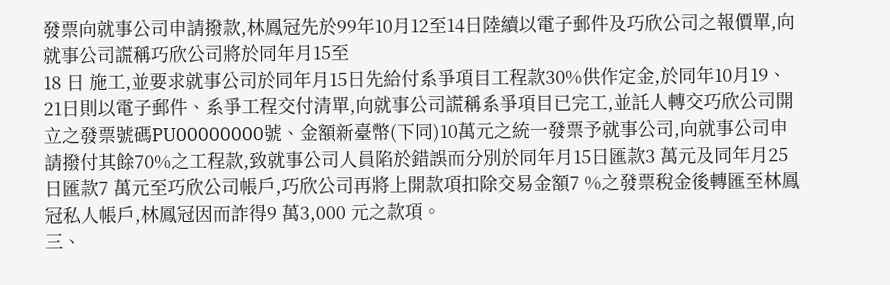發票向就事公司申請撥款,林鳳冠先於99年10月12至14日陸續以電子郵件及巧欣公司之報價單,向就事公司謊稱巧欣公司將於同年月15至
18 日 施工,並要求就事公司於同年月15日先給付系爭項目工程款30%供作定金,於同年10月19、21日則以電子郵件、系爭工程交付清單,向就事公司謊稱系爭項目已完工,並託人轉交巧欣公司開立之發票號碼PU00000000號、金額新臺幣(下同)10萬元之統一發票予就事公司,向就事公司申請撥付其餘70%之工程款,致就事公司人員陷於錯誤而分別於同年月15日匯款3 萬元及同年月25日匯款7 萬元至巧欣公司帳戶,巧欣公司再將上開款項扣除交易金額7 %之發票稅金後轉匯至林鳳冠私人帳戶,林鳳冠因而詐得9 萬3,000 元之款項。
三、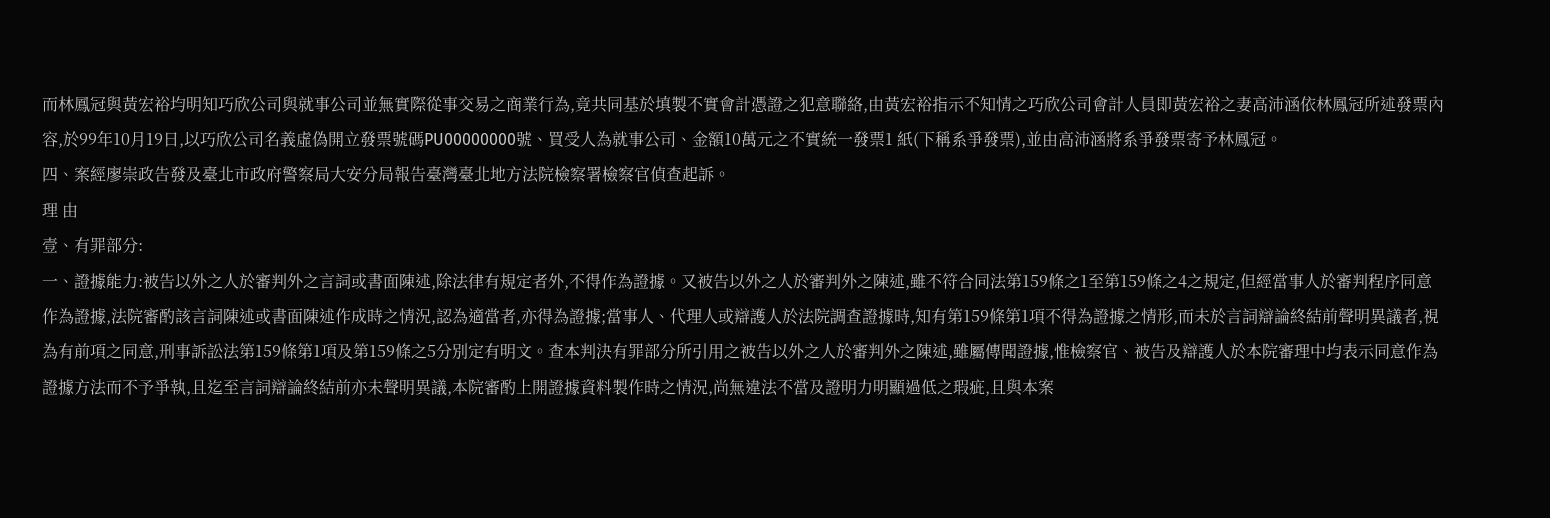而林鳳冠與黃宏裕均明知巧欣公司與就事公司並無實際從事交易之商業行為,竟共同基於填製不實會計憑證之犯意聯絡,由黃宏裕指示不知情之巧欣公司會計人員即黃宏裕之妻高沛涵依林鳳冠所述發票內容,於99年10月19日,以巧欣公司名義虛偽開立發票號碼PU00000000號、買受人為就事公司、金額10萬元之不實統一發票1 紙(下稱系爭發票),並由高沛涵將系爭發票寄予林鳳冠。
四、案經廖崇政告發及臺北市政府警察局大安分局報告臺灣臺北地方法院檢察署檢察官偵查起訴。
理 由
壹、有罪部分:
一、證據能力:被告以外之人於審判外之言詞或書面陳述,除法律有規定者外,不得作為證據。又被告以外之人於審判外之陳述,雖不符合同法第159條之1至第159條之4之規定,但經當事人於審判程序同意作為證據,法院審酌該言詞陳述或書面陳述作成時之情況,認為適當者,亦得為證據;當事人、代理人或辯護人於法院調查證據時,知有第159條第1項不得為證據之情形,而未於言詞辯論終結前聲明異議者,視為有前項之同意,刑事訴訟法第159條第1項及第159條之5分別定有明文。查本判決有罪部分所引用之被告以外之人於審判外之陳述,雖屬傳聞證據,惟檢察官、被告及辯護人於本院審理中均表示同意作為證據方法而不予爭執,且迄至言詞辯論終結前亦未聲明異議,本院審酌上開證據資料製作時之情況,尚無違法不當及證明力明顯過低之瑕疵,且與本案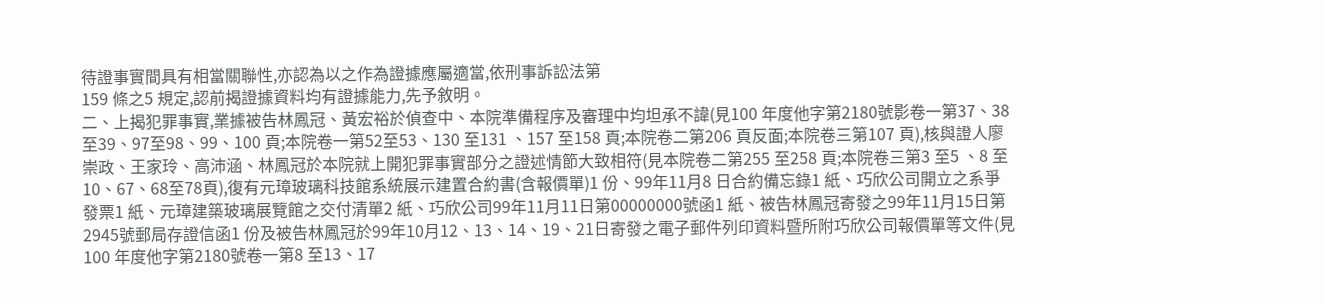待證事實間具有相當關聯性,亦認為以之作為證據應屬適當,依刑事訴訟法第
159 條之5 規定,認前揭證據資料均有證據能力,先予敘明。
二、上揭犯罪事實,業據被告林鳳冠、黃宏裕於偵查中、本院準備程序及審理中均坦承不諱(見100 年度他字第2180號影卷一第37、38至39、97至98、99、100 頁;本院卷一第52至53、130 至131 、157 至158 頁;本院卷二第206 頁反面;本院卷三第107 頁),核與證人廖崇政、王家玲、高沛涵、林鳳冠於本院就上開犯罪事實部分之證述情節大致相符(見本院卷二第255 至258 頁;本院卷三第3 至5 、8 至10、67、68至78頁),復有元璋玻璃科技館系統展示建置合約書(含報價單)1 份、99年11月8 日合約備忘錄1 紙、巧欣公司開立之系爭發票1 紙、元璋建築玻璃展覽館之交付清單2 紙、巧欣公司99年11月11日第00000000號函1 紙、被告林鳳冠寄發之99年11月15日第2945號郵局存證信函1 份及被告林鳳冠於99年10月12、13、14、19、21日寄發之電子郵件列印資料暨所附巧欣公司報價單等文件(見100 年度他字第2180號卷一第8 至13、17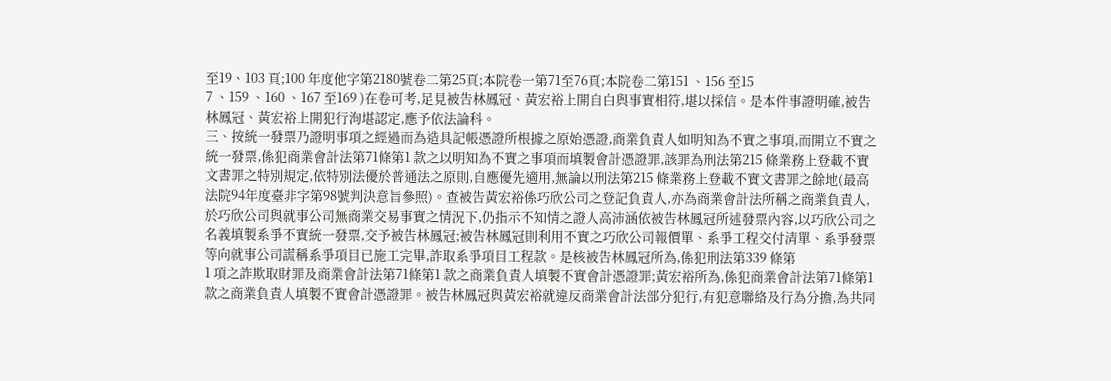至19、103 頁;100 年度他字第2180號卷二第25頁;本院卷一第71至76頁;本院卷二第151 、156 至15
7 、159 、160 、167 至169 )在卷可考,足見被告林鳳冠、黃宏裕上開自白與事實相符,堪以採信。是本件事證明確,被告林鳳冠、黃宏裕上開犯行洵堪認定,應予依法論科。
三、按統一發票乃證明事項之經過而為造具記帳憑證所根據之原始憑證,商業負責人如明知為不實之事項,而開立不實之統一發票,係犯商業會計法第71條第1 款之以明知為不實之事項而填製會計憑證罪,該罪為刑法第215 條業務上登載不實文書罪之特別規定,依特別法優於普通法之原則,自應優先適用,無論以刑法第215 條業務上登載不實文書罪之餘地(最高法院94年度臺非字第98號判決意旨參照)。查被告黃宏裕係巧欣公司之登記負責人,亦為商業會計法所稱之商業負責人,於巧欣公司與就事公司無商業交易事實之情況下,仍指示不知情之證人高沛涵依被告林鳳冠所述發票內容,以巧欣公司之名義填製系爭不實統一發票,交予被告林鳳冠;被告林鳳冠則利用不實之巧欣公司報價單、系爭工程交付清單、系爭發票等向就事公司謊稱系爭項目已施工完畢,詐取系爭項目工程款。是核被告林鳳冠所為,係犯刑法第339 條第
1 項之詐欺取財罪及商業會計法第71條第1 款之商業負責人填製不實會計憑證罪;黃宏裕所為,係犯商業會計法第71條第1 款之商業負責人填製不實會計憑證罪。被告林鳳冠與黃宏裕就違反商業會計法部分犯行,有犯意聯絡及行為分擔,為共同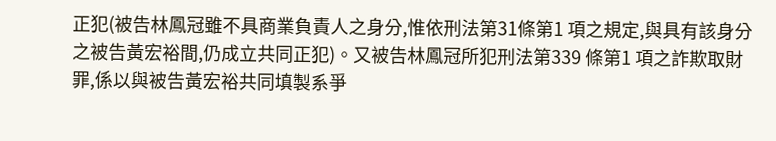正犯(被告林鳳冠雖不具商業負責人之身分,惟依刑法第31條第1 項之規定,與具有該身分之被告黃宏裕間,仍成立共同正犯)。又被告林鳳冠所犯刑法第339 條第1 項之詐欺取財罪,係以與被告黃宏裕共同填製系爭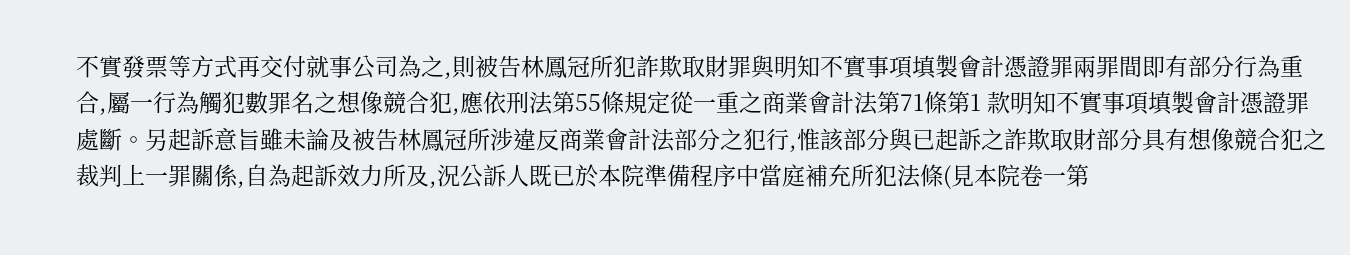不實發票等方式再交付就事公司為之,則被告林鳳冠所犯詐欺取財罪與明知不實事項填製會計憑證罪兩罪間即有部分行為重合,屬一行為觸犯數罪名之想像競合犯,應依刑法第55條規定從一重之商業會計法第71條第1 款明知不實事項填製會計憑證罪處斷。另起訴意旨雖未論及被告林鳳冠所涉違反商業會計法部分之犯行,惟該部分與已起訴之詐欺取財部分具有想像競合犯之裁判上一罪關係,自為起訴效力所及,況公訴人既已於本院準備程序中當庭補充所犯法條(見本院卷一第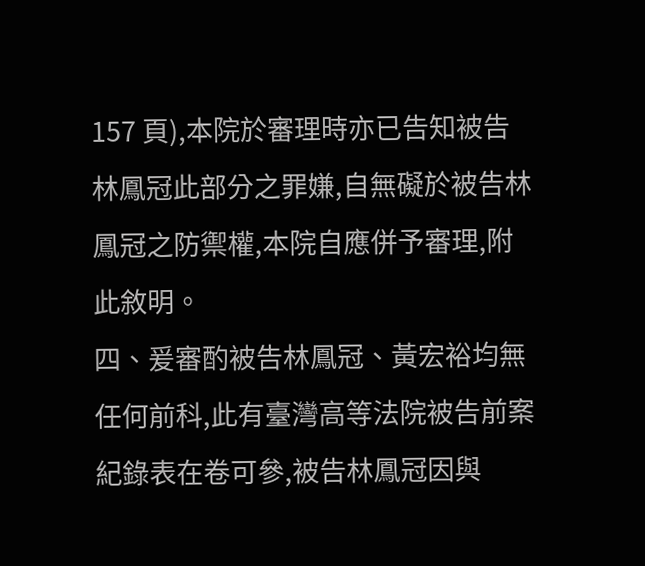157 頁),本院於審理時亦已告知被告林鳳冠此部分之罪嫌,自無礙於被告林鳳冠之防禦權,本院自應併予審理,附此敘明。
四、爰審酌被告林鳳冠、黃宏裕均無任何前科,此有臺灣高等法院被告前案紀錄表在卷可參,被告林鳳冠因與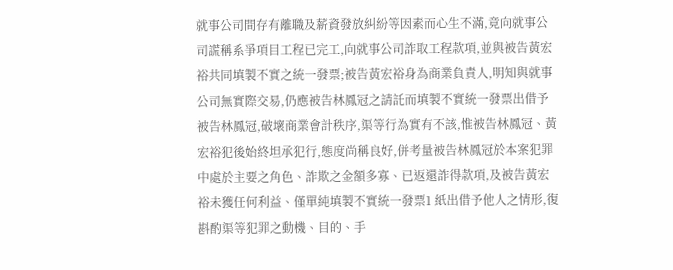就事公司間存有離職及薪資發放糾紛等因素而心生不滿,竟向就事公司謊稱系爭項目工程已完工,向就事公司詐取工程款項,並與被告黃宏裕共同填製不實之統一發票;被告黃宏裕身為商業負責人,明知與就事公司無實際交易,仍應被告林鳳冠之請託而填製不實統一發票出借予被告林鳳冠,破壞商業會計秩序,渠等行為實有不該,惟被告林鳳冠、黃宏裕犯後始終坦承犯行,態度尚稱良好,併考量被告林鳳冠於本案犯罪中處於主要之角色、詐欺之金額多寡、已返還詐得款項,及被告黃宏裕未獲任何利益、僅單純填製不實統一發票1 紙出借予他人之情形,復斟酌渠等犯罪之動機、目的、手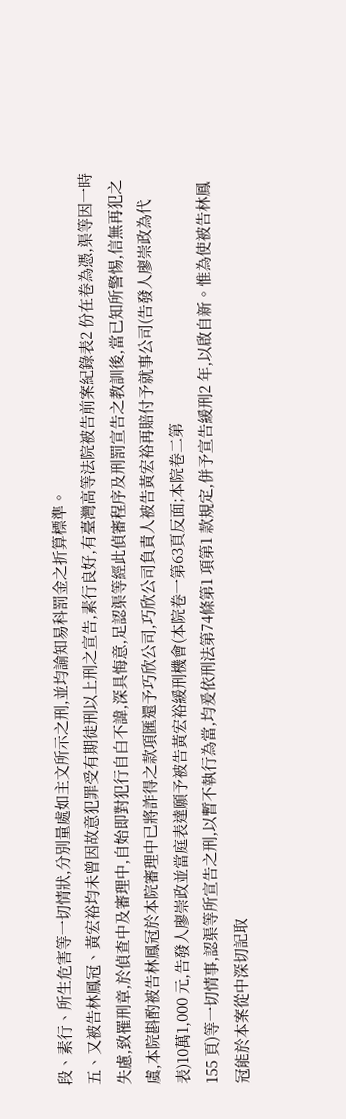段、素行、所生危害等一切情狀,分別量處如主文所示之刑,並均諭知易科罰金之折算標準。
五、又被告林鳳冠、黃宏裕均未曾因故意犯罪受有期徒刑以上刑之宣告,素行良好,有臺灣高等法院被告前案紀錄表2 份在卷為憑,渠等因一時失慮,致罹刑章,於偵查中及審理中,自始即對犯行自白不諱,深具悔意,足認渠等經此偵審程序及刑罰宣告之教訓後,當已知所警惕,信無再犯之虞,本院斟酌被告林鳳冠於本院審理中已將詐得之款項匯還予巧欣公司,巧欣公司負責人被告黃宏裕再賠付予就事公司(告發人廖崇政為代表)10萬1,000 元,告發人廖崇政並當庭表達願予被告黃宏裕緩刑機會(本院卷一第63頁反面;本院卷二第
155 頁)等一切情事,認渠等所宣告之刑,以暫不執行為當,均爰依刑法第74條第1 項第1 款規定,併予宣告緩刑2 年,以啟自新。惟為使被告林鳳冠能於本案從中深切記取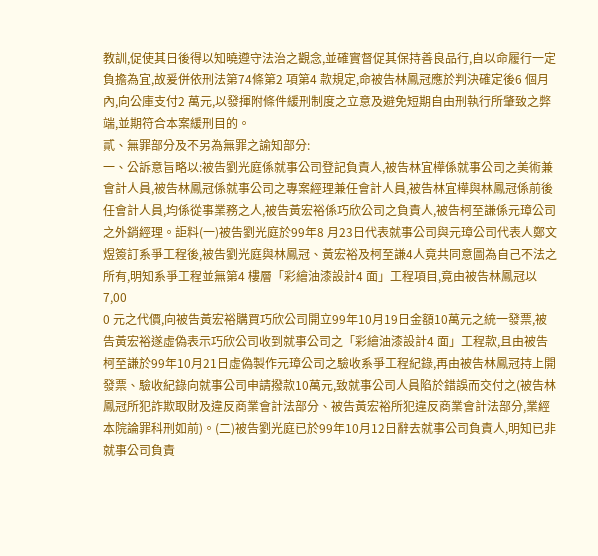教訓,促使其日後得以知曉遵守法治之觀念,並確實督促其保持善良品行,自以命履行一定負擔為宜,故爰併依刑法第74條第2 項第4 款規定,命被告林鳳冠應於判決確定後6 個月內,向公庫支付2 萬元,以發揮附條件緩刑制度之立意及避免短期自由刑執行所肇致之弊端,並期符合本案緩刑目的。
貳、無罪部分及不另為無罪之諭知部分:
一、公訴意旨略以:被告劉光庭係就事公司登記負責人,被告林宜樺係就事公司之美術兼會計人員,被告林鳳冠係就事公司之專案經理兼任會計人員,被告林宜樺與林鳳冠係前後任會計人員,均係從事業務之人,被告黃宏裕係巧欣公司之負責人,被告柯至謙係元璋公司之外銷經理。詎料(一)被告劉光庭於99年8 月23日代表就事公司與元璋公司代表人鄭文煜簽訂系爭工程後,被告劉光庭與林鳳冠、黃宏裕及柯至謙4人竟共同意圖為自己不法之所有,明知系爭工程並無第4 樓層「彩繪油漆設計4 面」工程項目,竟由被告林鳳冠以7,00
0 元之代價,向被告黃宏裕購買巧欣公司開立99年10月19日金額10萬元之統一發票,被告黃宏裕遂虛偽表示巧欣公司收到就事公司之「彩繪油漆設計4 面」工程款,且由被告柯至謙於99年10月21日虛偽製作元璋公司之驗收系爭工程紀錄,再由被告林鳳冠持上開發票、驗收紀錄向就事公司申請撥款10萬元,致就事公司人員陷於錯誤而交付之(被告林鳳冠所犯詐欺取財及違反商業會計法部分、被告黃宏裕所犯違反商業會計法部分,業經本院論罪科刑如前)。(二)被告劉光庭已於99年10月12日辭去就事公司負責人,明知已非就事公司負責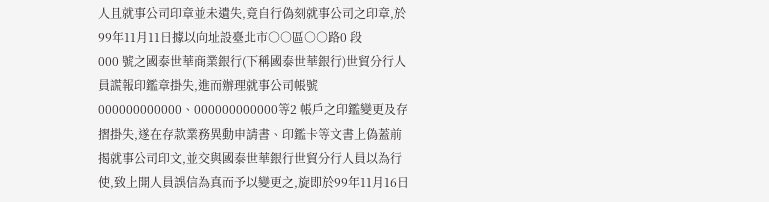人且就事公司印章並未遺失,竟自行偽刻就事公司之印章,於99年11月11日據以向址設臺北市○○區○○路0 段
000 號之國泰世華商業銀行(下稱國泰世華銀行)世貿分行人員謊報印鑑章掛失,進而辦理就事公司帳號000000000000、000000000000等2 帳戶之印鑑變更及存摺掛失,遂在存款業務異動申請書、印鑑卡等文書上偽蓋前揭就事公司印文,並交與國泰世華銀行世貿分行人員以為行使,致上開人員誤信為真而予以變更之,旋即於99年11月16日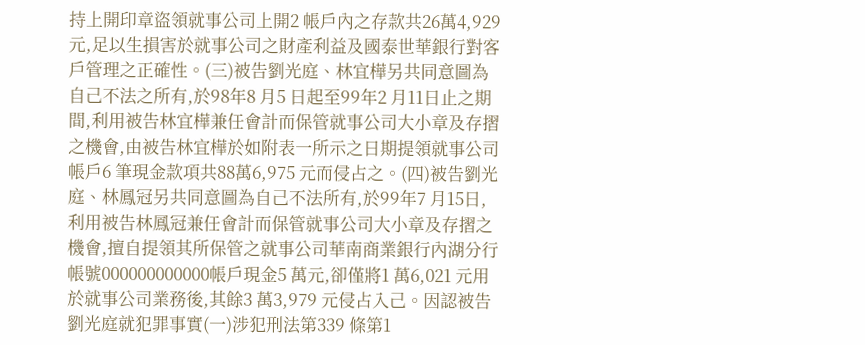持上開印章盜領就事公司上開2 帳戶內之存款共26萬4,929 元,足以生損害於就事公司之財產利益及國泰世華銀行對客戶管理之正確性。(三)被告劉光庭、林宜樺另共同意圖為自己不法之所有,於98年8 月5 日起至99年2 月11日止之期間,利用被告林宜樺兼任會計而保管就事公司大小章及存摺之機會,由被告林宜樺於如附表一所示之日期提領就事公司帳戶6 筆現金款項共88萬6,975 元而侵占之。(四)被告劉光庭、林鳳冠另共同意圖為自己不法所有,於99年7 月15日,利用被告林鳳冠兼任會計而保管就事公司大小章及存摺之機會,擅自提領其所保管之就事公司華南商業銀行內湖分行帳號000000000000帳戶現金5 萬元,卻僅將1 萬6,021 元用於就事公司業務後,其餘3 萬3,979 元侵占入己。因認被告劉光庭就犯罪事實(一)涉犯刑法第339 條第1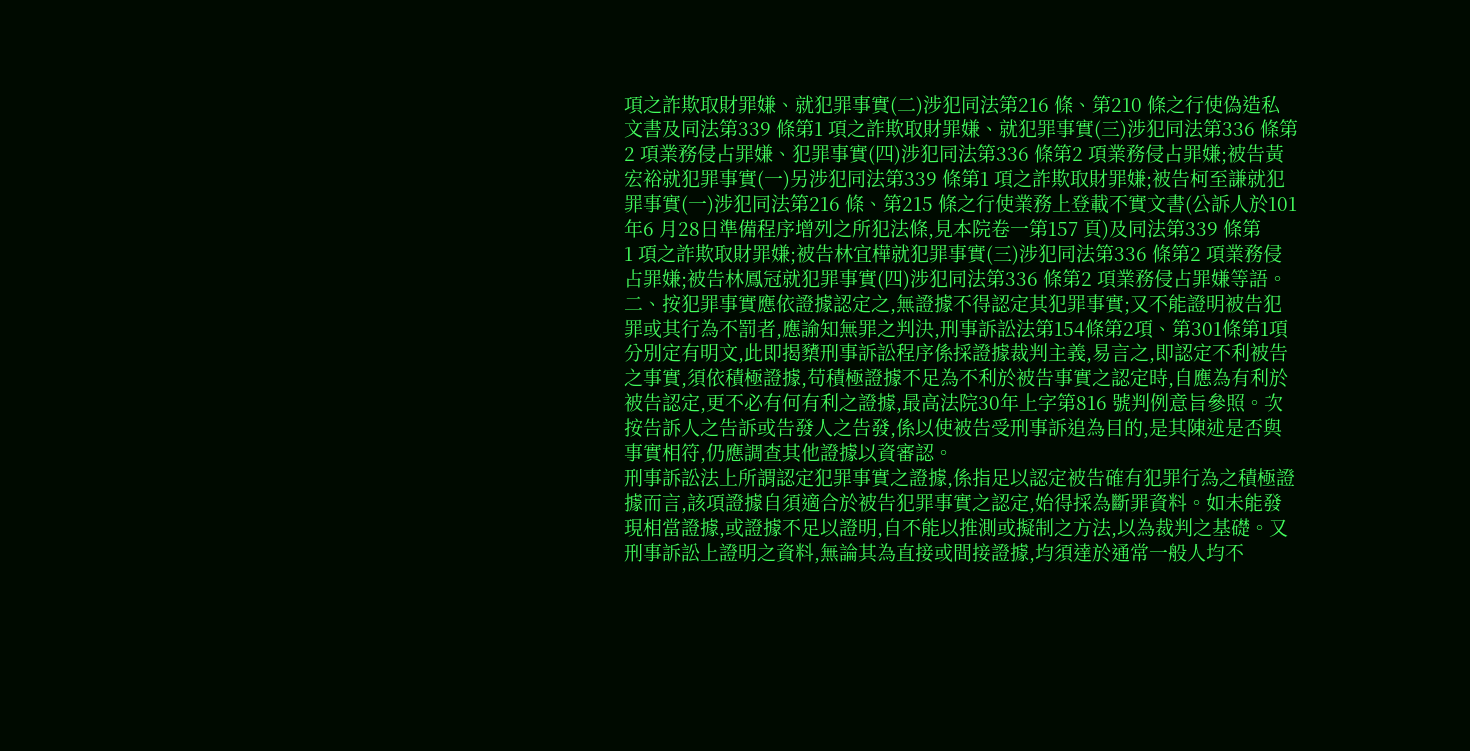項之詐欺取財罪嫌、就犯罪事實(二)涉犯同法第216 條、第210 條之行使偽造私文書及同法第339 條第1 項之詐欺取財罪嫌、就犯罪事實(三)涉犯同法第336 條第2 項業務侵占罪嫌、犯罪事實(四)涉犯同法第336 條第2 項業務侵占罪嫌;被告黃宏裕就犯罪事實(一)另涉犯同法第339 條第1 項之詐欺取財罪嫌;被告柯至謙就犯罪事實(一)涉犯同法第216 條、第215 條之行使業務上登載不實文書(公訴人於101 年6 月28日準備程序增列之所犯法條,見本院卷一第157 頁)及同法第339 條第
1 項之詐欺取財罪嫌;被告林宜樺就犯罪事實(三)涉犯同法第336 條第2 項業務侵占罪嫌;被告林鳳冠就犯罪事實(四)涉犯同法第336 條第2 項業務侵占罪嫌等語。
二、按犯罪事實應依證據認定之,無證據不得認定其犯罪事實;又不能證明被告犯罪或其行為不罰者,應諭知無罪之判決,刑事訴訟法第154條第2項、第301條第1項分別定有明文,此即揭櫫刑事訴訟程序係採證據裁判主義,易言之,即認定不利被告之事實,須依積極證據,苟積極證據不足為不利於被告事實之認定時,自應為有利於被告認定,更不必有何有利之證據,最高法院30年上字第816 號判例意旨參照。次按告訴人之告訴或告發人之告發,係以使被告受刑事訴追為目的,是其陳述是否與事實相符,仍應調查其他證據以資審認。
刑事訴訟法上所謂認定犯罪事實之證據,係指足以認定被告確有犯罪行為之積極證據而言,該項證據自須適合於被告犯罪事實之認定,始得採為斷罪資料。如未能發現相當證據,或證據不足以證明,自不能以推測或擬制之方法,以為裁判之基礎。又刑事訴訟上證明之資料,無論其為直接或間接證據,均須達於通常一般人均不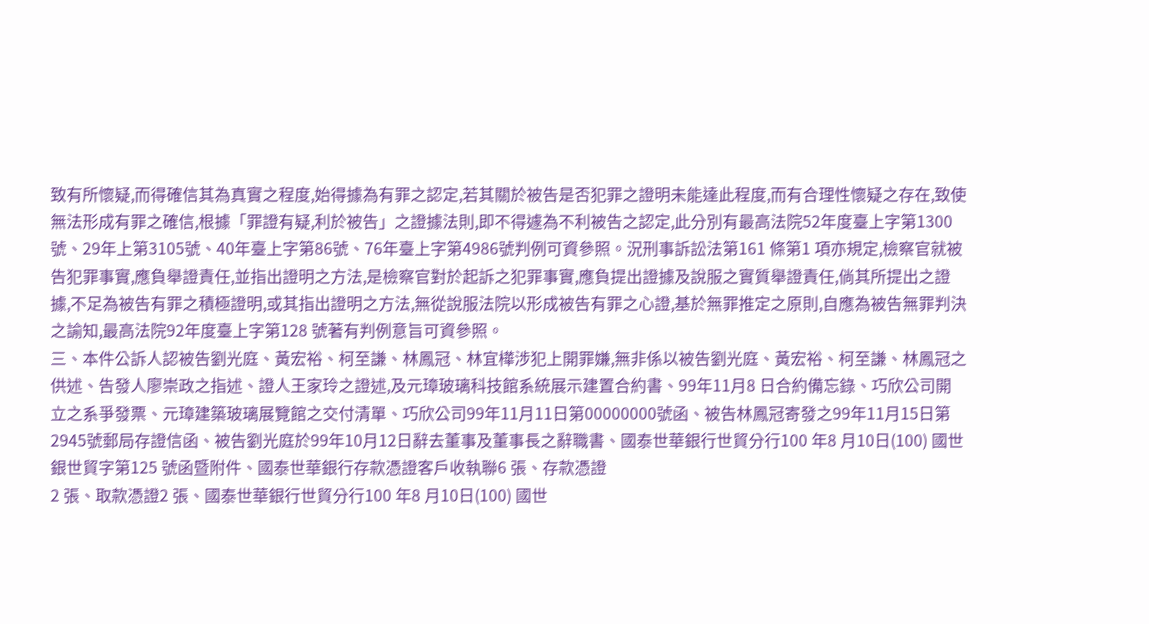致有所懷疑,而得確信其為真實之程度,始得據為有罪之認定,若其關於被告是否犯罪之證明未能達此程度,而有合理性懷疑之存在,致使無法形成有罪之確信,根據「罪證有疑,利於被告」之證據法則,即不得遽為不利被告之認定,此分別有最高法院52年度臺上字第1300號、29年上第3105號、40年臺上字第86號、76年臺上字第4986號判例可資參照。況刑事訴訟法第161 條第1 項亦規定,檢察官就被告犯罪事實,應負舉證責任,並指出證明之方法,是檢察官對於起訴之犯罪事實,應負提出證據及說服之實質舉證責任,倘其所提出之證據,不足為被告有罪之積極證明,或其指出證明之方法,無從說服法院以形成被告有罪之心證,基於無罪推定之原則,自應為被告無罪判決之諭知,最高法院92年度臺上字第128 號著有判例意旨可資參照。
三、本件公訴人認被告劉光庭、黃宏裕、柯至謙、林鳳冠、林宜樺涉犯上開罪嫌,無非係以被告劉光庭、黃宏裕、柯至謙、林鳳冠之供述、告發人廖崇政之指述、證人王家玲之證述,及元璋玻璃科技館系統展示建置合約書、99年11月8 日合約備忘錄、巧欣公司開立之系爭發票、元璋建築玻璃展覽館之交付清單、巧欣公司99年11月11日第00000000號函、被告林鳳冠寄發之99年11月15日第2945號郵局存證信函、被告劉光庭於99年10月12日辭去董事及董事長之辭職書、國泰世華銀行世貿分行100 年8 月10日(100) 國世銀世貿字第125 號函暨附件、國泰世華銀行存款憑證客戶收執聯6 張、存款憑證
2 張、取款憑證2 張、國泰世華銀行世貿分行100 年8 月10日(100) 國世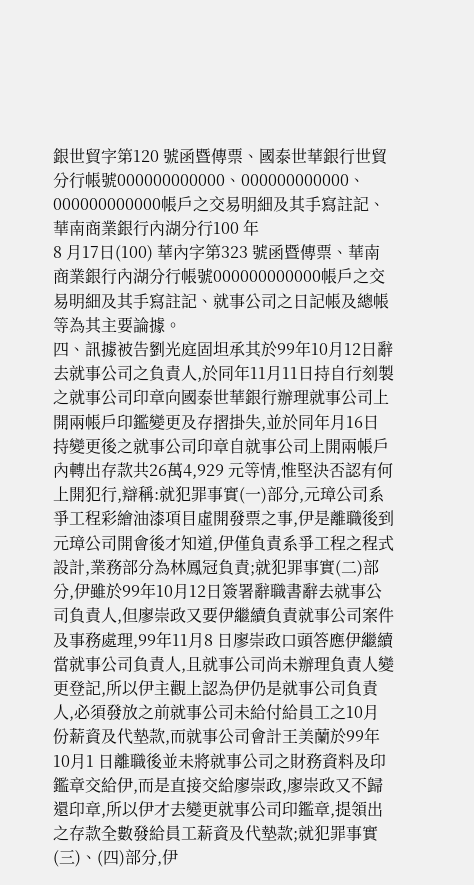銀世貿字第120 號函暨傳票、國泰世華銀行世貿分行帳號000000000000、000000000000、000000000000帳戶之交易明細及其手寫註記、華南商業銀行內湖分行100 年
8 月17日(100) 華內字第323 號函暨傳票、華南商業銀行內湖分行帳號000000000000帳戶之交易明細及其手寫註記、就事公司之日記帳及總帳等為其主要論據。
四、訊據被告劉光庭固坦承其於99年10月12日辭去就事公司之負責人,於同年11月11日持自行刻製之就事公司印章向國泰世華銀行辦理就事公司上開兩帳戶印鑑變更及存摺掛失,並於同年月16日持變更後之就事公司印章自就事公司上開兩帳戶內轉出存款共26萬4,929 元等情,惟堅決否認有何上開犯行,辯稱:就犯罪事實(一)部分,元璋公司系爭工程彩繪油漆項目虛開發票之事,伊是離職後到元璋公司開會後才知道,伊僅負責系爭工程之程式設計,業務部分為林鳳冠負責;就犯罪事實(二)部分,伊雖於99年10月12日簽署辭職書辭去就事公司負責人,但廖崇政又要伊繼續負責就事公司案件及事務處理,99年11月8 日廖崇政口頭答應伊繼續當就事公司負責人,且就事公司尚未辦理負責人變更登記,所以伊主觀上認為伊仍是就事公司負責人,必須發放之前就事公司未給付給員工之10月份薪資及代墊款,而就事公司會計王美蘭於99年10月1 日離職後並未將就事公司之財務資料及印鑑章交給伊,而是直接交給廖崇政,廖崇政又不歸還印章,所以伊才去變更就事公司印鑑章,提領出之存款全數發給員工薪資及代墊款;就犯罪事實(三)、(四)部分,伊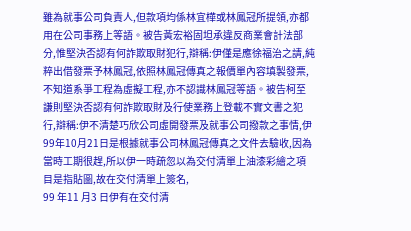雖為就事公司負責人,但款項均係林宜樺或林鳳冠所提領,亦都用在公司事務上等語。被告黃宏裕固坦承違反商業會計法部分,惟堅決否認有何詐欺取財犯行,辯稱:伊僅是應徐福治之請,純粹出借發票予林鳳冠,依照林鳳冠傳真之報價單內容填製發票,不知道系爭工程為虛擬工程,亦不認識林鳳冠等語。被告柯至謙則堅決否認有何詐欺取財及行使業務上登載不實文書之犯行,辯稱:伊不清楚巧欣公司虛開發票及就事公司撥款之事情,伊99年10月21日是根據就事公司林鳳冠傳真之文件去驗收,因為當時工期很趕,所以伊一時疏忽以為交付清單上油漆彩繪之項目是指貼圖,故在交付清單上簽名,
99 年11 月3 日伊有在交付清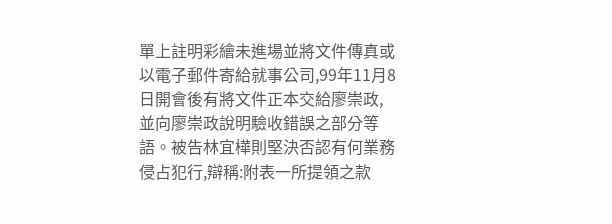單上註明彩繪未進場並將文件傳真或以電子郵件寄給就事公司,99年11月8 日開會後有將文件正本交給廖崇政,並向廖崇政說明驗收錯誤之部分等語。被告林宜樺則堅決否認有何業務侵占犯行,辯稱:附表一所提領之款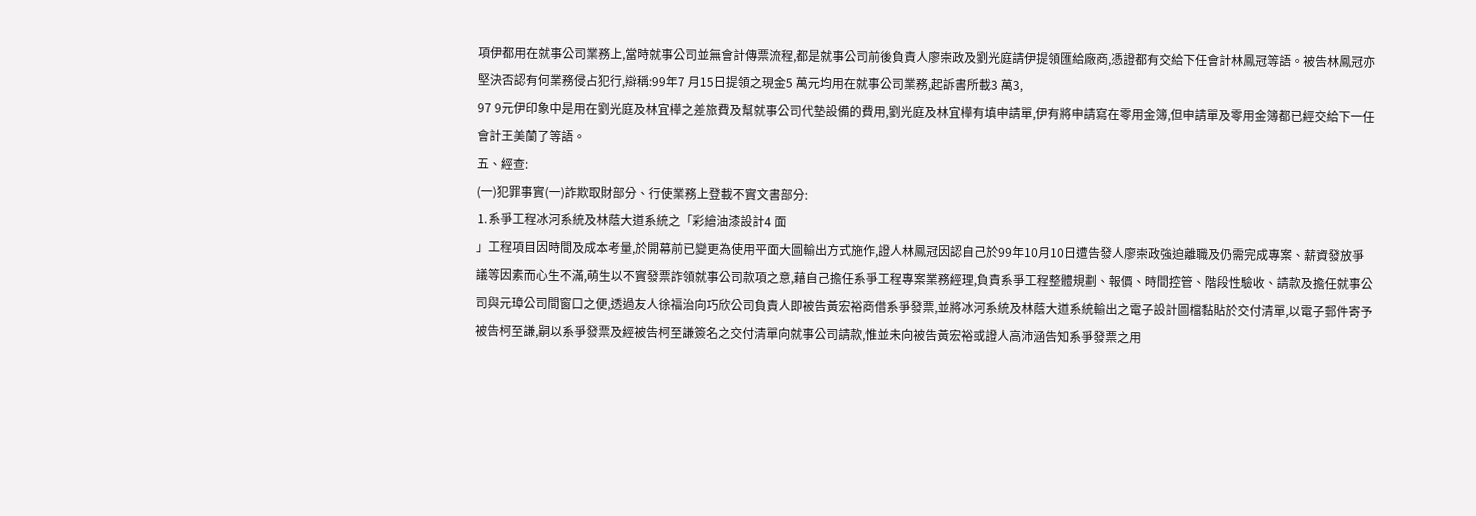項伊都用在就事公司業務上,當時就事公司並無會計傳票流程,都是就事公司前後負責人廖崇政及劉光庭請伊提領匯給廠商,憑證都有交給下任會計林鳳冠等語。被告林鳳冠亦堅決否認有何業務侵占犯行,辯稱:99年7 月15日提領之現金5 萬元均用在就事公司業務,起訴書所載3 萬3,
97 9元伊印象中是用在劉光庭及林宜樺之差旅費及幫就事公司代墊設備的費用,劉光庭及林宜樺有填申請單,伊有將申請寫在零用金簿,但申請單及零用金簿都已經交給下一任會計王美蘭了等語。
五、經查:
(一)犯罪事實(一)詐欺取財部分、行使業務上登載不實文書部分:
⒈系爭工程冰河系統及林蔭大道系統之「彩繪油漆設計4 面
」工程項目因時間及成本考量,於開幕前已變更為使用平面大圖輸出方式施作,證人林鳳冠因認自己於99年10月10日遭告發人廖崇政強迫離職及仍需完成專案、薪資發放爭議等因素而心生不滿,萌生以不實發票詐領就事公司款項之意,藉自己擔任系爭工程專案業務經理,負責系爭工程整體規劃、報價、時間控管、階段性驗收、請款及擔任就事公司與元璋公司間窗口之便,透過友人徐福治向巧欣公司負責人即被告黃宏裕商借系爭發票,並將冰河系統及林蔭大道系統輸出之電子設計圖檔黏貼於交付清單,以電子郵件寄予被告柯至謙,嗣以系爭發票及經被告柯至謙簽名之交付清單向就事公司請款,惟並未向被告黃宏裕或證人高沛涵告知系爭發票之用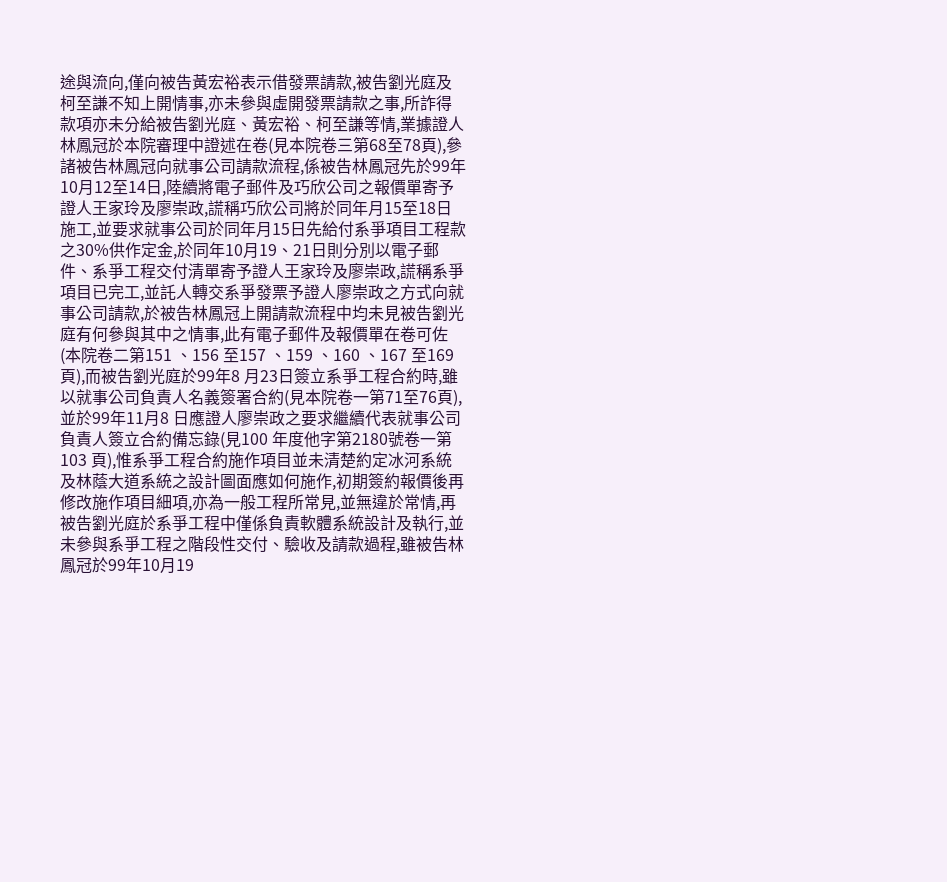途與流向,僅向被告黃宏裕表示借發票請款,被告劉光庭及柯至謙不知上開情事,亦未參與虛開發票請款之事,所詐得款項亦未分給被告劉光庭、黃宏裕、柯至謙等情,業據證人林鳳冠於本院審理中證述在卷(見本院卷三第68至78頁),參諸被告林鳳冠向就事公司請款流程,係被告林鳳冠先於99年10月12至14日,陸續將電子郵件及巧欣公司之報價單寄予證人王家玲及廖崇政,謊稱巧欣公司將於同年月15至18日施工,並要求就事公司於同年月15日先給付系爭項目工程款之30%供作定金,於同年10月19、21日則分別以電子郵件、系爭工程交付清單寄予證人王家玲及廖崇政,謊稱系爭項目已完工,並託人轉交系爭發票予證人廖崇政之方式向就事公司請款,於被告林鳳冠上開請款流程中均未見被告劉光庭有何參與其中之情事,此有電子郵件及報價單在卷可佐(本院卷二第151 、156 至157 、159 、160 、167 至169 頁),而被告劉光庭於99年8 月23日簽立系爭工程合約時,雖以就事公司負責人名義簽署合約(見本院卷一第71至76頁),並於99年11月8 日應證人廖崇政之要求繼續代表就事公司負責人簽立合約備忘錄(見100 年度他字第2180號卷一第
103 頁),惟系爭工程合約施作項目並未清楚約定冰河系統及林蔭大道系統之設計圖面應如何施作,初期簽約報價後再修改施作項目細項,亦為一般工程所常見,並無違於常情,再被告劉光庭於系爭工程中僅係負責軟體系統設計及執行,並未參與系爭工程之階段性交付、驗收及請款過程,雖被告林鳳冠於99年10月19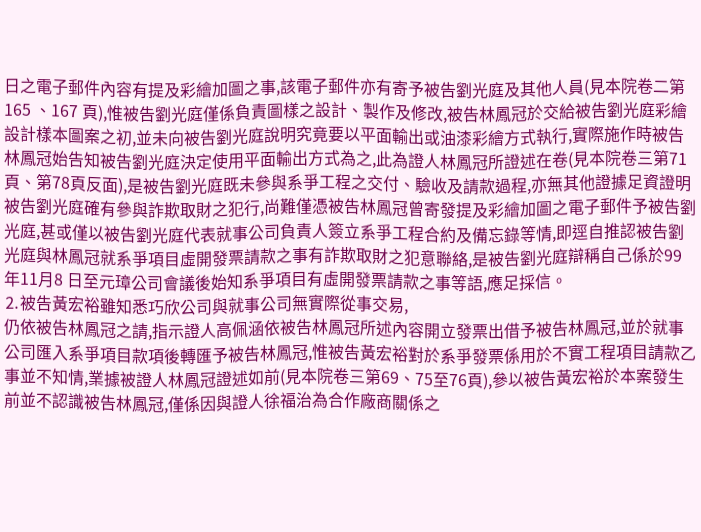日之電子郵件內容有提及彩繪加圖之事,該電子郵件亦有寄予被告劉光庭及其他人員(見本院卷二第165 、167 頁),惟被告劉光庭僅係負責圖樣之設計、製作及修改,被告林鳳冠於交給被告劉光庭彩繪設計樣本圖案之初,並未向被告劉光庭說明究竟要以平面輸出或油漆彩繪方式執行,實際施作時被告林鳳冠始告知被告劉光庭決定使用平面輸出方式為之,此為證人林鳳冠所證述在卷(見本院卷三第71頁、第78頁反面),是被告劉光庭既未參與系爭工程之交付、驗收及請款過程,亦無其他證據足資證明被告劉光庭確有參與詐欺取財之犯行,尚難僅憑被告林鳳冠曾寄發提及彩繪加圖之電子郵件予被告劉光庭,甚或僅以被告劉光庭代表就事公司負責人簽立系爭工程合約及備忘錄等情,即逕自推認被告劉光庭與林鳳冠就系爭項目虛開發票請款之事有詐欺取財之犯意聯絡,是被告劉光庭辯稱自己係於99年11月8 日至元璋公司會議後始知系爭項目有虛開發票請款之事等語,應足採信。
⒉被告黃宏裕雖知悉巧欣公司與就事公司無實際從事交易,
仍依被告林鳳冠之請,指示證人高佩涵依被告林鳳冠所述內容開立發票出借予被告林鳳冠,並於就事公司匯入系爭項目款項後轉匯予被告林鳳冠,惟被告黃宏裕對於系爭發票係用於不實工程項目請款乙事並不知情,業據被證人林鳳冠證述如前(見本院卷三第69、75至76頁),參以被告黃宏裕於本案發生前並不認識被告林鳳冠,僅係因與證人徐福治為合作廠商關係之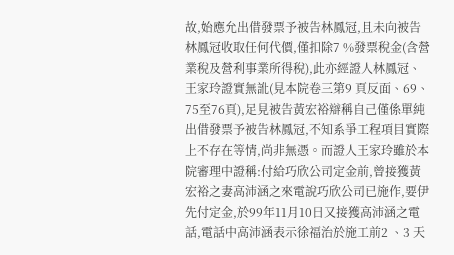故,始應允出借發票予被告林鳳冠,且未向被告林鳳冠收取任何代價,僅扣除7 %發票稅金(含營業稅及營利事業所得稅),此亦經證人林鳳冠、王家玲證實無訛(見本院卷三第9 頁反面、69、75至76頁),足見被告黃宏裕辯稱自己僅係單純出借發票予被告林鳳冠,不知系爭工程項目實際上不存在等情,尚非無憑。而證人王家玲雖於本院審理中證稱:付給巧欣公司定金前,曾接獲黃宏裕之妻高沛涵之來電說巧欣公司已施作,要伊先付定金,於99年11月10日又接獲高沛涵之電話,電話中高沛涵表示徐福治於施工前2 、3 天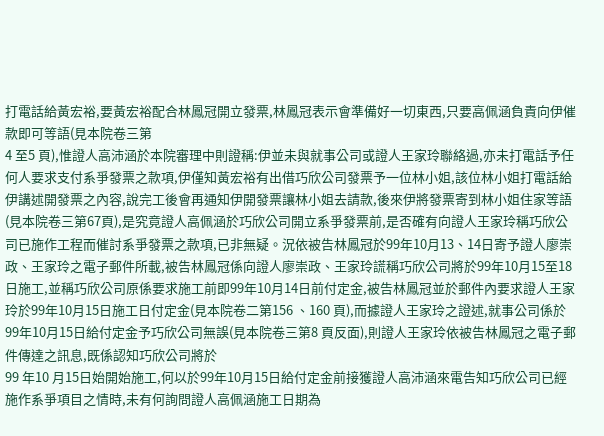打電話給黃宏裕,要黃宏裕配合林鳳冠開立發票,林鳳冠表示會準備好一切東西,只要高佩涵負責向伊催款即可等語(見本院卷三第
4 至5 頁),惟證人高沛涵於本院審理中則證稱:伊並未與就事公司或證人王家玲聯絡過,亦未打電話予任何人要求支付系爭發票之款項,伊僅知黃宏裕有出借巧欣公司發票予一位林小姐,該位林小姐打電話給伊講述開發票之內容,說完工後會再通知伊開發票讓林小姐去請款,後來伊將發票寄到林小姐住家等語(見本院卷三第67頁),是究竟證人高佩涵於巧欣公司開立系爭發票前,是否確有向證人王家玲稱巧欣公司已施作工程而催討系爭發票之款項,已非無疑。況依被告林鳳冠於99年10月13、14日寄予證人廖崇政、王家玲之電子郵件所載,被告林鳳冠係向證人廖崇政、王家玲謊稱巧欣公司將於99年10月15至18日施工,並稱巧欣公司原係要求施工前即99年10月14日前付定金,被告林鳳冠並於郵件內要求證人王家玲於99年10月15日施工日付定金(見本院卷二第156 、160 頁),而據證人王家玲之證述,就事公司係於99年10月15日給付定金予巧欣公司無誤(見本院卷三第8 頁反面),則證人王家玲依被告林鳳冠之電子郵件傳達之訊息,既係認知巧欣公司將於
99 年10 月15日始開始施工,何以於99年10月15日給付定金前接獲證人高沛涵來電告知巧欣公司已經施作系爭項目之情時,未有何詢問證人高佩涵施工日期為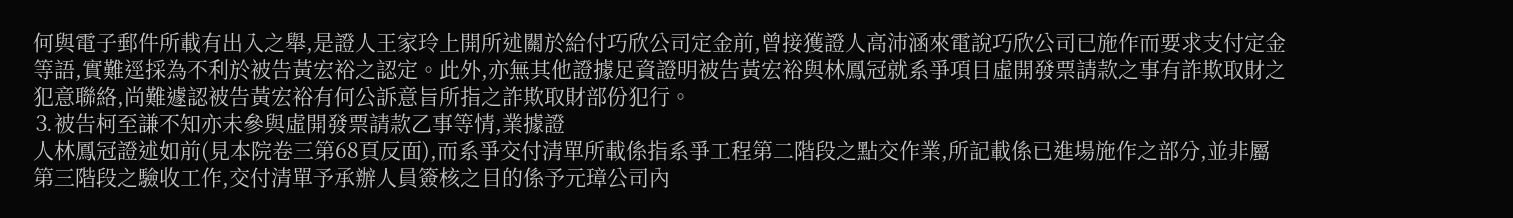何與電子郵件所載有出入之舉,是證人王家玲上開所述關於給付巧欣公司定金前,曾接獲證人高沛涵來電說巧欣公司已施作而要求支付定金等語,實難逕採為不利於被告黃宏裕之認定。此外,亦無其他證據足資證明被告黃宏裕與林鳳冠就系爭項目虛開發票請款之事有詐欺取財之犯意聯絡,尚難遽認被告黃宏裕有何公訴意旨所指之詐欺取財部份犯行。
⒊被告柯至謙不知亦未參與虛開發票請款乙事等情,業據證
人林鳳冠證述如前(見本院卷三第68頁反面),而系爭交付清單所載係指系爭工程第二階段之點交作業,所記載係已進場施作之部分,並非屬第三階段之驗收工作,交付清單予承辦人員簽核之目的係予元璋公司內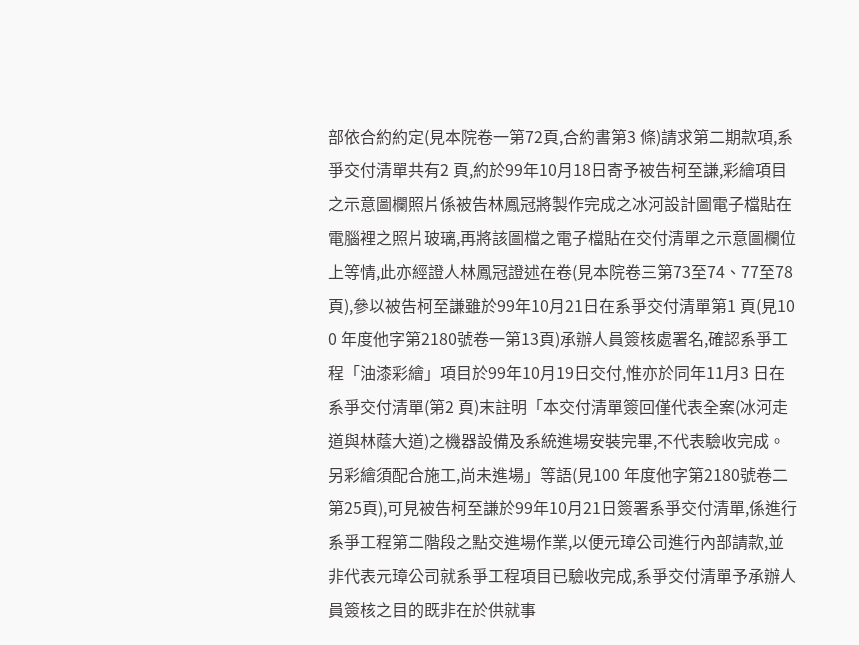部依合約約定(見本院卷一第72頁,合約書第3 條)請求第二期款項,系爭交付清單共有2 頁,約於99年10月18日寄予被告柯至謙,彩繪項目之示意圖欄照片係被告林鳳冠將製作完成之冰河設計圖電子檔貼在電腦裡之照片玻璃,再將該圖檔之電子檔貼在交付清單之示意圖欄位上等情,此亦經證人林鳳冠證述在卷(見本院卷三第73至74、77至78頁),參以被告柯至謙雖於99年10月21日在系爭交付清單第1 頁(見10
0 年度他字第2180號卷一第13頁)承辦人員簽核處署名,確認系爭工程「油漆彩繪」項目於99年10月19日交付,惟亦於同年11月3 日在系爭交付清單(第2 頁)末註明「本交付清單簽回僅代表全案(冰河走道與林蔭大道)之機器設備及系統進場安裝完畢,不代表驗收完成。另彩繪須配合施工,尚未進場」等語(見100 年度他字第2180號卷二第25頁),可見被告柯至謙於99年10月21日簽署系爭交付清單,係進行系爭工程第二階段之點交進場作業,以便元璋公司進行內部請款,並非代表元璋公司就系爭工程項目已驗收完成,系爭交付清單予承辦人員簽核之目的既非在於供就事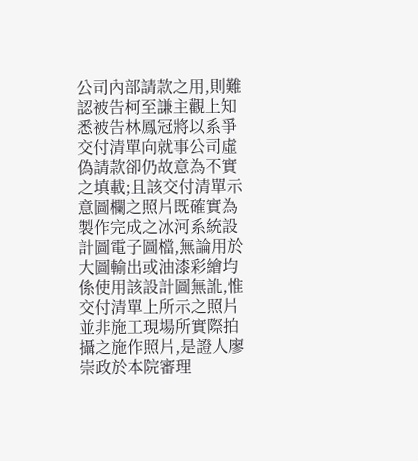公司內部請款之用,則難認被告柯至謙主觀上知悉被告林鳳冠將以系爭交付清單向就事公司虛偽請款卻仍故意為不實之填載;且該交付清單示意圖欄之照片既確實為製作完成之冰河系統設計圖電子圖檔,無論用於大圖輸出或油漆彩繪均係使用該設計圖無訛,惟交付清單上所示之照片並非施工現場所實際拍攝之施作照片,是證人廖崇政於本院審理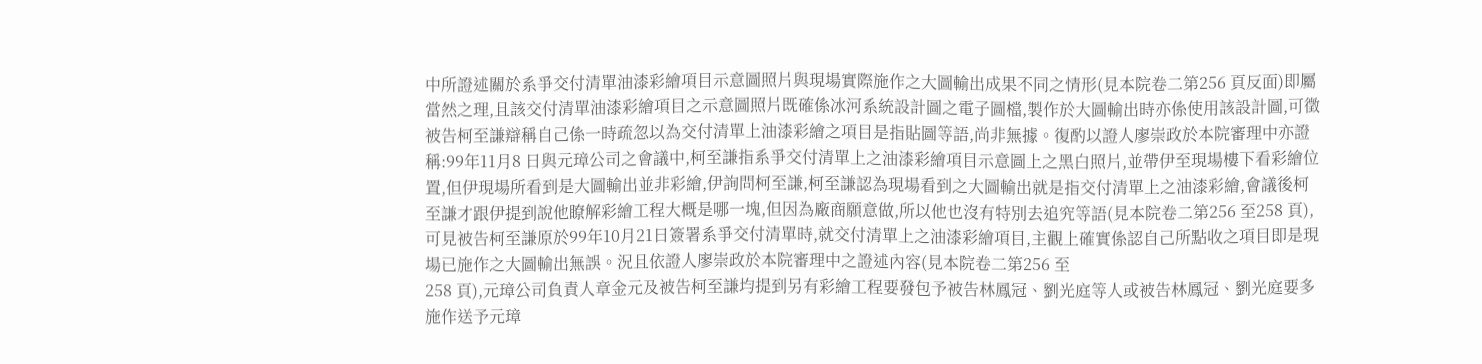中所證述關於系爭交付清單油漆彩繪項目示意圖照片與現場實際施作之大圖輸出成果不同之情形(見本院卷二第256 頁反面)即屬當然之理,且該交付清單油漆彩繪項目之示意圖照片既確係冰河系統設計圖之電子圖檔,製作於大圖輸出時亦係使用該設計圖,可徵被告柯至謙辯稱自己係一時疏忽以為交付清單上油漆彩繪之項目是指貼圖等語,尚非無據。復酌以證人廖崇政於本院審理中亦證稱:99年11月8 日與元璋公司之會議中,柯至謙指系爭交付清單上之油漆彩繪項目示意圖上之黑白照片,並帶伊至現場樓下看彩繪位置,但伊現場所看到是大圖輸出並非彩繪,伊詢問柯至謙,柯至謙認為現場看到之大圖輸出就是指交付清單上之油漆彩繪,會議後柯至謙才跟伊提到說他瞭解彩繪工程大概是哪一塊,但因為廠商願意做,所以他也沒有特別去追究等語(見本院卷二第256 至258 頁),可見被告柯至謙原於99年10月21日簽署系爭交付清單時,就交付清單上之油漆彩繪項目,主觀上確實係認自己所點收之項目即是現場已施作之大圖輸出無誤。況且依證人廖崇政於本院審理中之證述內容(見本院卷二第256 至
258 頁),元璋公司負責人章金元及被告柯至謙均提到另有彩繪工程要發包予被告林鳳冠、劉光庭等人或被告林鳳冠、劉光庭要多施作送予元璋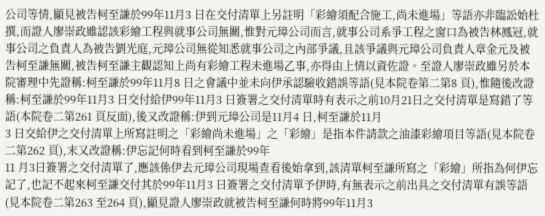公司等情,顯見被告柯至謙於99年11月3 日在交付清單上另註明「彩繪須配合施工,尚未進場」等語亦非臨訟始杜撰,而證人廖崇政雖認該彩繪工程與就事公司無關,惟對元璋公司而言,就事公司系爭工程之窗口為被告林鳳冠,就事公司之負責人為被告劉光庭,元璋公司無從知悉就事公司之內部爭議,且該爭議與元璋公司負責人章金元及被告柯至謙無關,被告柯至謙主觀認知上尚有彩繪工程未進場乙事,亦得由上情以資佐證。至證人廖崇政雖另於本院審理中先證稱:柯至謙於99年11月8 日之會議中並未向伊承認驗收錯誤等語(見本院卷第二第8 頁),惟隨後改證稱:柯至謙於99年11月3 日交付給伊99年11月3 日簽署之交付清單時有表示之前10月21日之交付清單是寫錯了等語(本院卷二第261 頁反面),後又改證稱:伊到元璋公司是11月4 日,柯至謙於11月
3 日交給伊之交付清單上所寫註明之「彩繪尚未進場」之「彩繪」是指本件請款之油漆彩繪項目等語(見本院卷二第262 頁),末又改證稱:伊忘記何時看到柯至謙於99年
11 月3日簽署之交付清單了,應該係伊去元璋公司現場查看後始拿到,該清單柯至謙所寫之「彩繪」所指為何伊忘記了,也記不起來柯至謙交付其於99年11月3 日簽署之交付清單予伊時,有無表示之前出具之交付清單有誤等語(見本院卷二第263 至264 頁),顯見證人廖崇政就被告柯至謙何時將99年11月3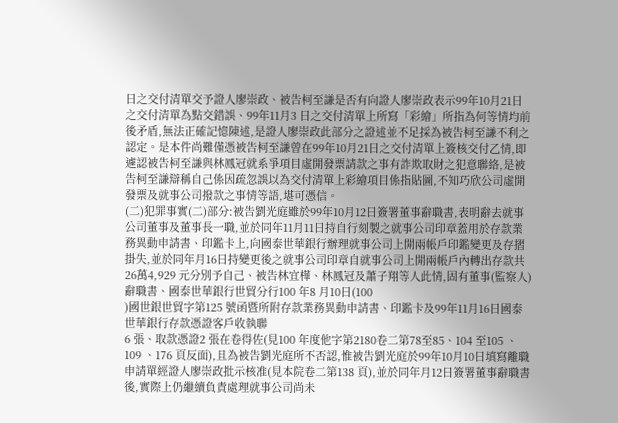日之交付清單交予證人廖崇政、被告柯至謙是否有向證人廖崇政表示99年10月21日之交付清單為點交錯誤、99年11月3 日之交付清單上所寫「彩繪」所指為何等情均前後矛盾,無法正確記憶陳述,是證人廖崇政此部分之證述並不足採為被告柯至謙不利之認定。是本件尚難僅憑被告柯至謙曾在99年10月21日之交付清單上簽核交付乙情,即遽認被告柯至謙與林鳳冠就系爭項目虛開發票請款之事有詐欺取財之犯意聯絡,是被告柯至謙辯稱自己係因疏忽誤以為交付清單上彩繪項目係指貼圖,不知巧欣公司虛開發票及就事公司撥款之事情等語,堪可憑信。
(二)犯罪事實(二)部分:被告劉光庭雖於99年10月12日簽署董事辭職書,表明辭去就事公司董事及董事長一職,並於同年11月11日持自行刻製之就事公司印章蓋用於存款業務異動申請書、印鑑卡上,向國泰世華銀行辦理就事公司上開兩帳戶印鑑變更及存摺掛失,並於同年月16日持變更後之就事公司印章自就事公司上開兩帳戶內轉出存款共26萬4,929 元分別予自己、被告林宜樺、林鳳冠及蕭子翔等人此情,固有董事(監察人)辭職書、國泰世華銀行世貿分行100 年8 月10日(100
)國世銀世貿字第125 號函暨所附存款業務異動申請書、印鑑卡及99年11月16日國泰世華銀行存款憑證客戶收執聯
6 張、取款憑證2 張在卷得佐(見100 年度他字第2180卷二第78至85、104 至105 、109 、176 頁反面),且為被告劉光庭所不否認,惟被告劉光庭於99年10月10日填寫離職申請單經證人廖崇政批示核准(見本院卷二第138 頁),並於同年月12日簽署董事辭職書後,實際上仍繼續負責處理就事公司尚未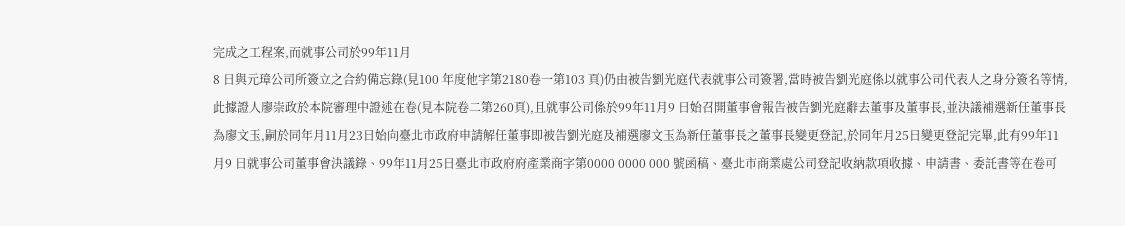完成之工程案,而就事公司於99年11月
8 日與元璋公司所簽立之合約備忘錄(見100 年度他字第2180卷一第103 頁)仍由被告劉光庭代表就事公司簽署,當時被告劉光庭係以就事公司代表人之身分簽名等情,此據證人廖崇政於本院審理中證述在卷(見本院卷二第260頁),且就事公司係於99年11月9 日始召開董事會報告被告劉光庭辭去董事及董事長,並決議補選新任董事長為廖文玉,嗣於同年月11月23日始向臺北市政府申請解任董事即被告劉光庭及補選廖文玉為新任董事長之董事長變更登記,於同年月25日變更登記完畢,此有99年11月9 日就事公司董事會決議錄、99年11月25日臺北市政府府產業商字第0000 0000 000 號函稿、臺北市商業處公司登記收納款項收據、申請書、委託書等在卷可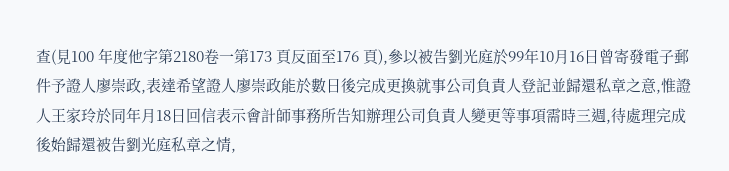查(見100 年度他字第2180卷一第173 頁反面至176 頁),參以被告劉光庭於99年10月16日曾寄發電子郵件予證人廖崇政,表達希望證人廖崇政能於數日後完成更換就事公司負責人登記並歸還私章之意,惟證人王家玲於同年月18日回信表示會計師事務所告知辦理公司負責人變更等事項需時三週,待處理完成後始歸還被告劉光庭私章之情,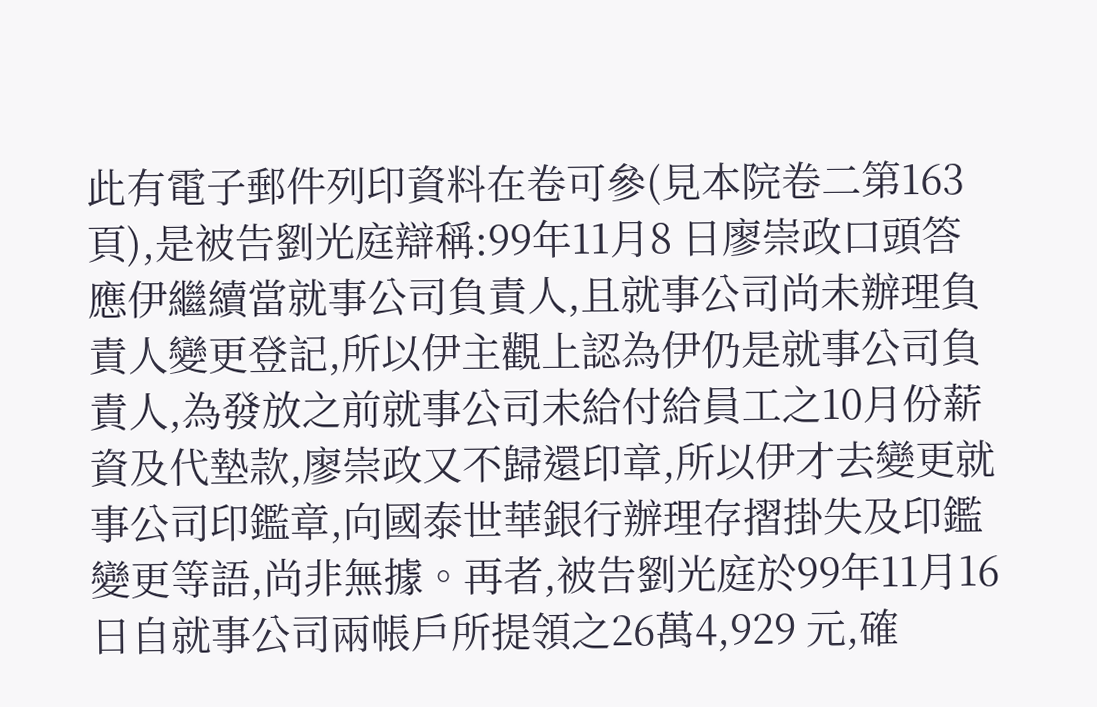此有電子郵件列印資料在卷可參(見本院卷二第163 頁),是被告劉光庭辯稱:99年11月8 日廖崇政口頭答應伊繼續當就事公司負責人,且就事公司尚未辦理負責人變更登記,所以伊主觀上認為伊仍是就事公司負責人,為發放之前就事公司未給付給員工之10月份薪資及代墊款,廖崇政又不歸還印章,所以伊才去變更就事公司印鑑章,向國泰世華銀行辦理存摺掛失及印鑑變更等語,尚非無據。再者,被告劉光庭於99年11月16日自就事公司兩帳戶所提領之26萬4,929 元,確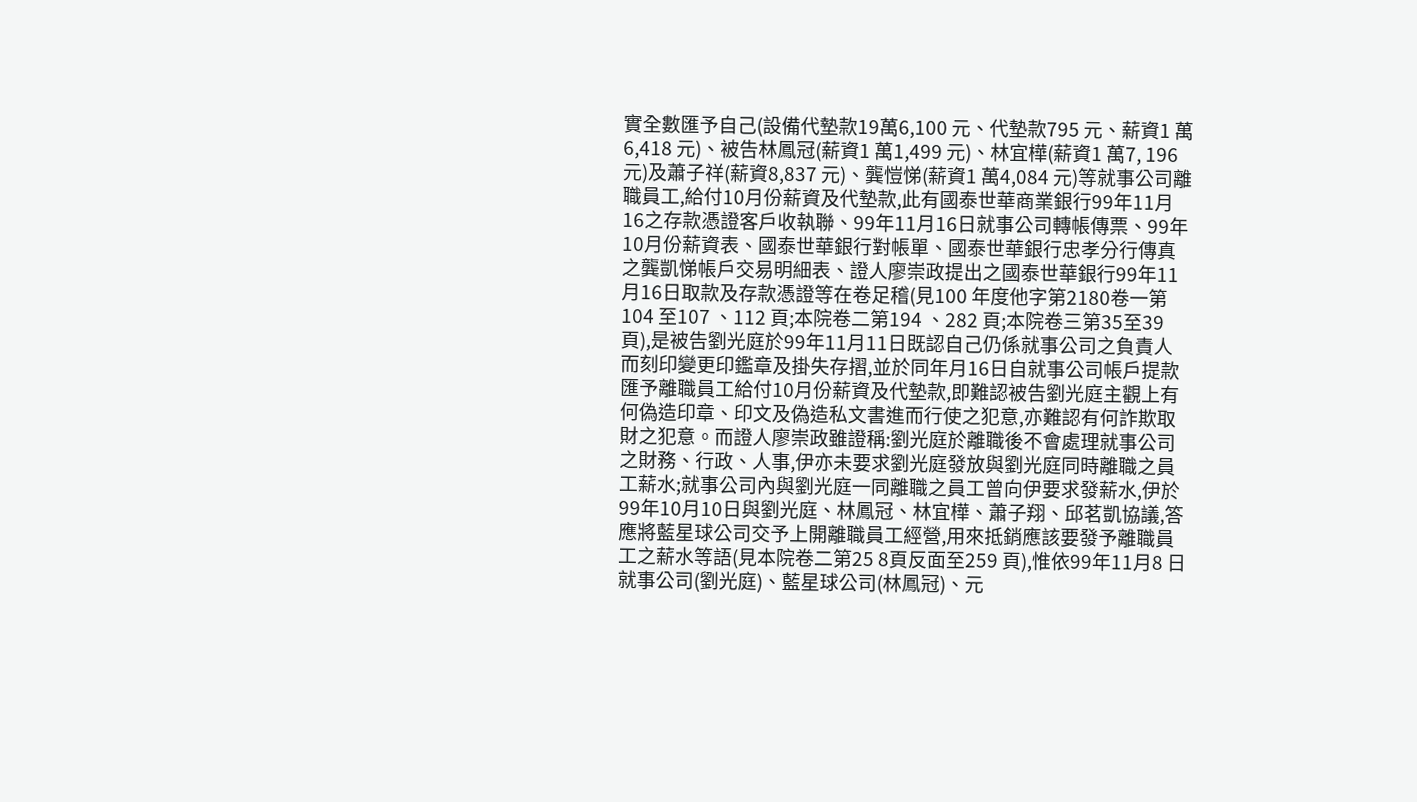實全數匯予自己(設備代墊款19萬6,100 元、代墊款795 元、薪資1 萬6,418 元)、被告林鳳冠(薪資1 萬1,499 元)、林宜樺(薪資1 萬7, 196元)及蕭子祥(薪資8,837 元)、龔愷悌(薪資1 萬4,084 元)等就事公司離職員工,給付10月份薪資及代墊款,此有國泰世華商業銀行99年11月16之存款憑證客戶收執聯、99年11月16日就事公司轉帳傳票、99年10月份薪資表、國泰世華銀行對帳單、國泰世華銀行忠孝分行傳真之龔凱悌帳戶交易明細表、證人廖崇政提出之國泰世華銀行99年11月16日取款及存款憑證等在卷足稽(見100 年度他字第2180卷一第104 至107 、112 頁;本院卷二第194 、282 頁;本院卷三第35至39頁),是被告劉光庭於99年11月11日既認自己仍係就事公司之負責人而刻印變更印鑑章及掛失存摺,並於同年月16日自就事公司帳戶提款匯予離職員工給付10月份薪資及代墊款,即難認被告劉光庭主觀上有何偽造印章、印文及偽造私文書進而行使之犯意,亦難認有何詐欺取財之犯意。而證人廖崇政雖證稱:劉光庭於離職後不會處理就事公司之財務、行政、人事,伊亦未要求劉光庭發放與劉光庭同時離職之員工薪水;就事公司內與劉光庭一同離職之員工曾向伊要求發薪水,伊於99年10月10日與劉光庭、林鳳冠、林宜樺、蕭子翔、邱茗凱協議,答應將藍星球公司交予上開離職員工經營,用來抵銷應該要發予離職員工之薪水等語(見本院卷二第25 8頁反面至259 頁),惟依99年11月8 日就事公司(劉光庭)、藍星球公司(林鳳冠)、元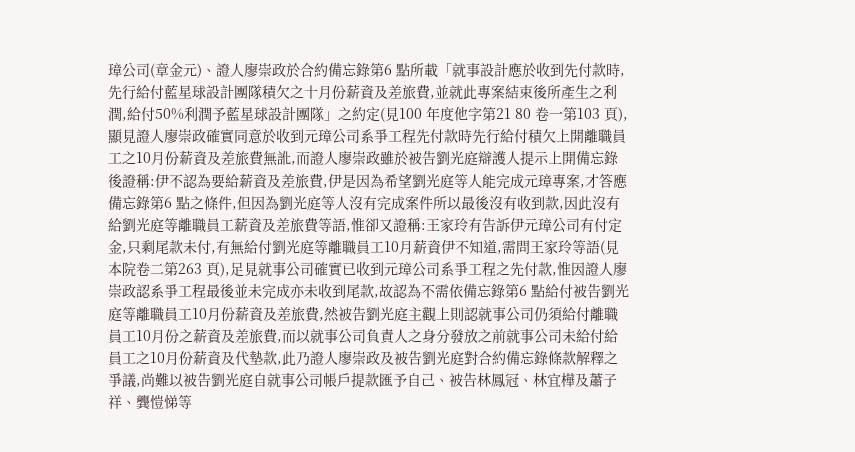璋公司(章金元)、證人廖崇政於合約備忘錄第6 點所載「就事設計應於收到先付款時,先行給付藍星球設計團隊積欠之十月份薪資及差旅費,並就此專案結束後所產生之利潤,給付50%利潤予藍星球設計團隊」之約定(見100 年度他字第21 80 卷一第103 頁),顯見證人廖崇政確實同意於收到元璋公司系爭工程先付款時先行給付積欠上開離職員工之10月份薪資及差旅費無訛,而證人廖崇政雖於被告劉光庭辯護人提示上開備忘錄後證稱:伊不認為要給薪資及差旅費,伊是因為希望劉光庭等人能完成元璋專案,才答應備忘錄第6 點之條件,但因為劉光庭等人沒有完成案件所以最後沒有收到款,因此沒有給劉光庭等離職員工薪資及差旅費等語,惟卻又證稱:王家玲有告訴伊元璋公司有付定金,只剩尾款未付,有無給付劉光庭等離職員工10月薪資伊不知道,需問王家玲等語(見本院卷二第263 頁),足見就事公司確實已收到元璋公司系爭工程之先付款,惟因證人廖崇政認系爭工程最後並未完成亦未收到尾款,故認為不需依備忘錄第6 點給付被告劉光庭等離職員工10月份薪資及差旅費,然被告劉光庭主觀上則認就事公司仍須給付離職員工10月份之薪資及差旅費,而以就事公司負責人之身分發放之前就事公司未給付給員工之10月份薪資及代墊款,此乃證人廖崇政及被告劉光庭對合約備忘錄條款解釋之爭議,尚難以被告劉光庭自就事公司帳戶提款匯予自己、被告林鳳冠、林宜樺及蕭子祥、龔愷悌等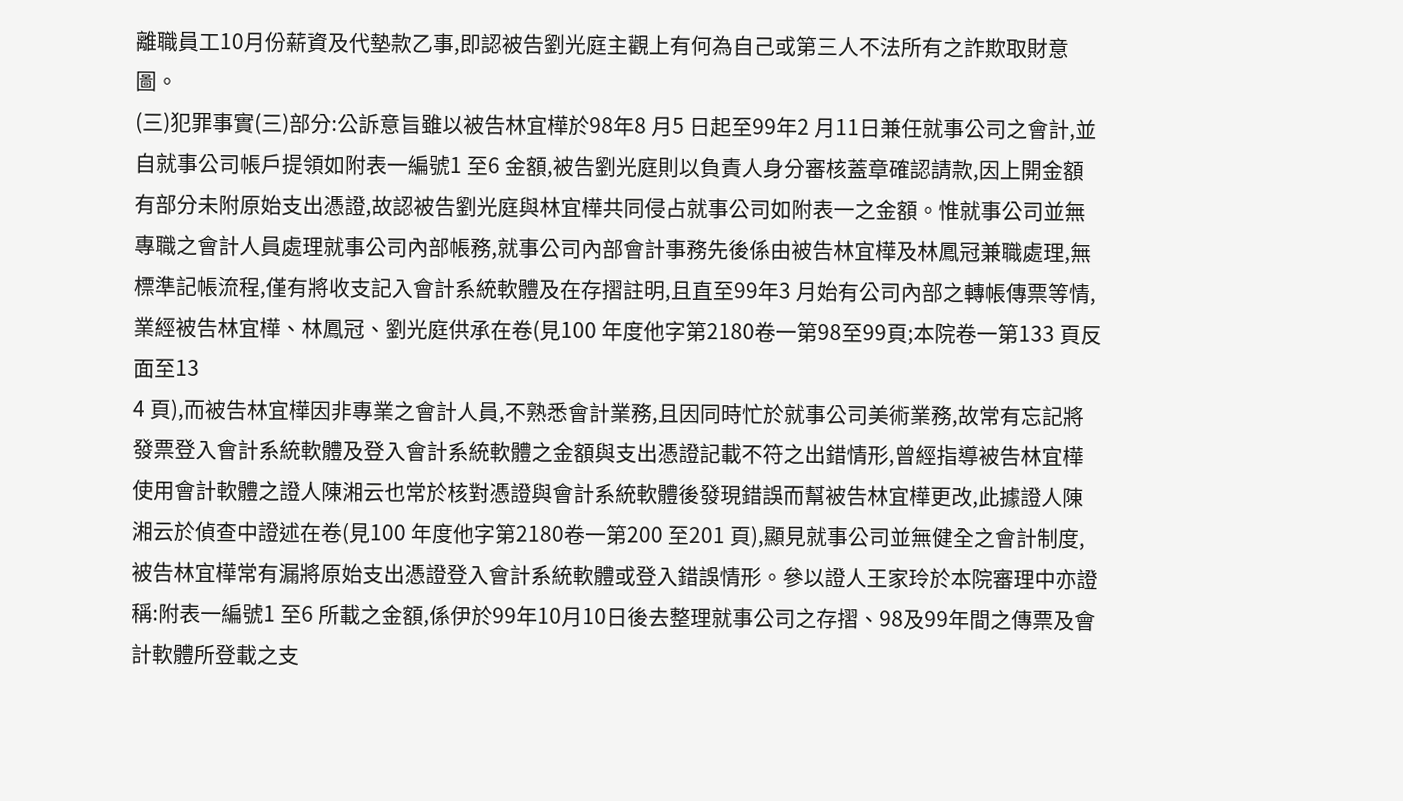離職員工10月份薪資及代墊款乙事,即認被告劉光庭主觀上有何為自己或第三人不法所有之詐欺取財意圖。
(三)犯罪事實(三)部分:公訴意旨雖以被告林宜樺於98年8 月5 日起至99年2 月11日兼任就事公司之會計,並自就事公司帳戶提領如附表一編號1 至6 金額,被告劉光庭則以負責人身分審核蓋章確認請款,因上開金額有部分未附原始支出憑證,故認被告劉光庭與林宜樺共同侵占就事公司如附表一之金額。惟就事公司並無專職之會計人員處理就事公司內部帳務,就事公司內部會計事務先後係由被告林宜樺及林鳳冠兼職處理,無標準記帳流程,僅有將收支記入會計系統軟體及在存摺註明,且直至99年3 月始有公司內部之轉帳傳票等情,業經被告林宜樺、林鳳冠、劉光庭供承在卷(見100 年度他字第2180卷一第98至99頁;本院卷一第133 頁反面至13
4 頁),而被告林宜樺因非專業之會計人員,不熟悉會計業務,且因同時忙於就事公司美術業務,故常有忘記將發票登入會計系統軟體及登入會計系統軟體之金額與支出憑證記載不符之出錯情形,曾經指導被告林宜樺使用會計軟體之證人陳湘云也常於核對憑證與會計系統軟體後發現錯誤而幫被告林宜樺更改,此據證人陳湘云於偵查中證述在卷(見100 年度他字第2180卷一第200 至201 頁),顯見就事公司並無健全之會計制度,被告林宜樺常有漏將原始支出憑證登入會計系統軟體或登入錯誤情形。參以證人王家玲於本院審理中亦證稱:附表一編號1 至6 所載之金額,係伊於99年10月10日後去整理就事公司之存摺、98及99年間之傳票及會計軟體所登載之支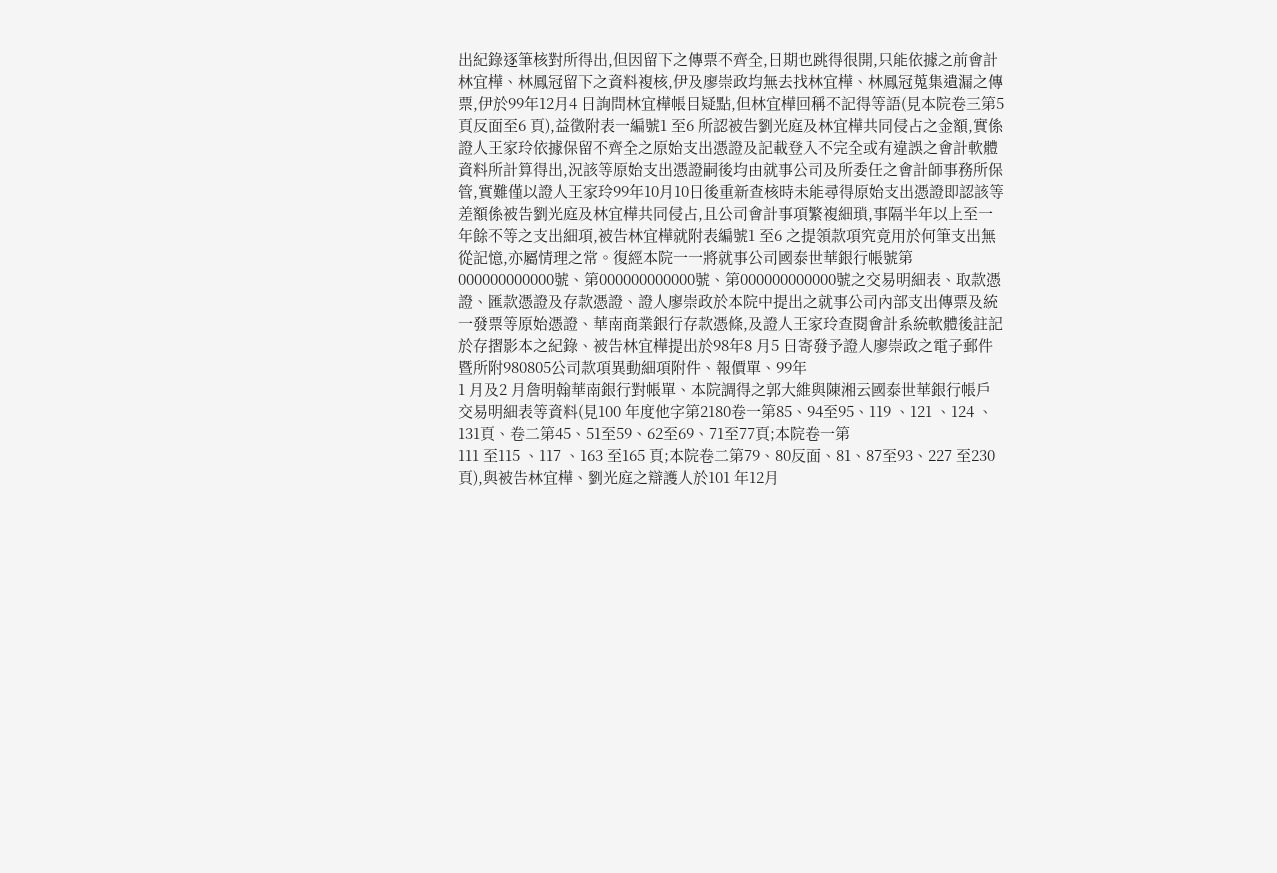出紀錄逐筆核對所得出,但因留下之傳票不齊全,日期也跳得很開,只能依據之前會計林宜樺、林鳳冠留下之資料複核,伊及廖崇政均無去找林宜樺、林鳳冠蒐集遺漏之傳票,伊於99年12月4 日詢問林宜樺帳目疑點,但林宜樺回稱不記得等語(見本院卷三第5 頁反面至6 頁),益徵附表一編號1 至6 所認被告劉光庭及林宜樺共同侵占之金額,實係證人王家玲依據保留不齊全之原始支出憑證及記載登入不完全或有違誤之會計軟體資料所計算得出,況該等原始支出憑證嗣後均由就事公司及所委任之會計師事務所保管,實難僅以證人王家玲99年10月10日後重新查核時未能尋得原始支出憑證即認該等差額係被告劉光庭及林宜樺共同侵占,且公司會計事項繁複細瑣,事隔半年以上至一年餘不等之支出細項,被告林宜樺就附表編號1 至6 之提領款項究竟用於何筆支出無從記憶,亦屬情理之常。復經本院一一將就事公司國泰世華銀行帳號第000000000000號、第000000000000號、第000000000000號之交易明細表、取款憑證、匯款憑證及存款憑證、證人廖崇政於本院中提出之就事公司內部支出傳票及統一發票等原始憑證、華南商業銀行存款憑條,及證人王家玲查閱會計系統軟體後註記於存摺影本之紀錄、被告林宜樺提出於98年8 月5 日寄發予證人廖崇政之電子郵件暨所附980805公司款項異動細項附件、報價單、99年
1 月及2 月詹明翰華南銀行對帳單、本院調得之郭大維與陳湘云國泰世華銀行帳戶交易明細表等資料(見100 年度他字第2180卷一第85、94至95、119 、121 、124 、131頁、卷二第45、51至59、62至69、71至77頁;本院卷一第
111 至115 、117 、163 至165 頁;本院卷二第79、80反面、81、87至93、227 至230 頁),與被告林宜樺、劉光庭之辯護人於101 年12月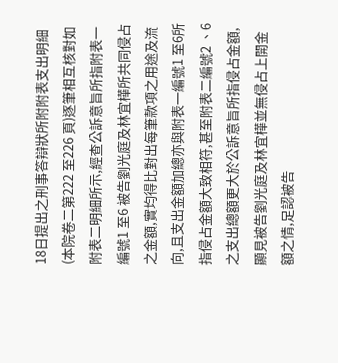18日提出之刑事答辯狀所附附表支出明細(本院卷二第222 至226 頁)逐筆相互核對如附表二明細所示,經查公訴意旨所指附表一編號1 至6 被告劉光庭及林宜樺所共同侵占之金額,實均得比對出每筆款項之用途及流向,且支出金額加總亦與附表一編號1 至6所指侵占金額大致相符,甚至附表二編號2 、6 之支出總額更大於公訴意旨所指侵占金額,顯見被告劉光庭及林宜樺並無侵占上開金額之情,足認被告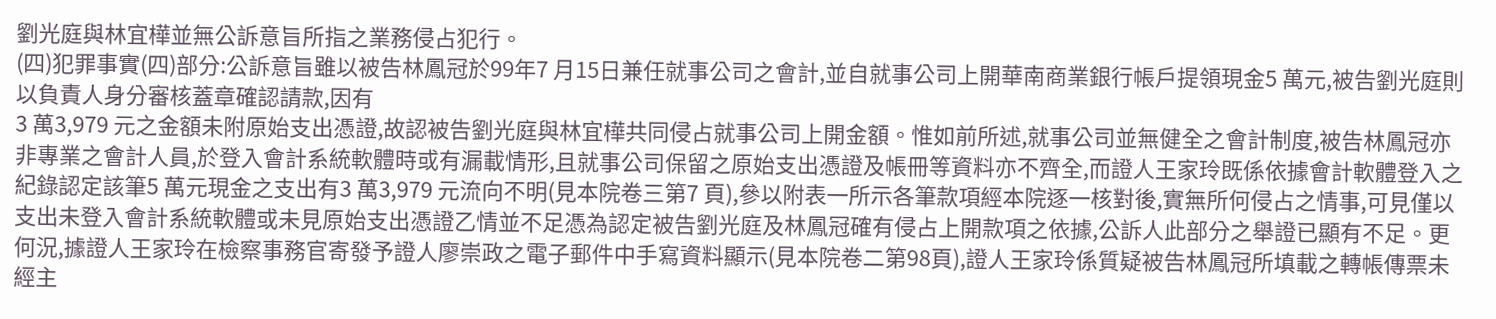劉光庭與林宜樺並無公訴意旨所指之業務侵占犯行。
(四)犯罪事實(四)部分:公訴意旨雖以被告林鳳冠於99年7 月15日兼任就事公司之會計,並自就事公司上開華南商業銀行帳戶提領現金5 萬元,被告劉光庭則以負責人身分審核蓋章確認請款,因有
3 萬3,979 元之金額未附原始支出憑證,故認被告劉光庭與林宜樺共同侵占就事公司上開金額。惟如前所述,就事公司並無健全之會計制度,被告林鳳冠亦非專業之會計人員,於登入會計系統軟體時或有漏載情形,且就事公司保留之原始支出憑證及帳冊等資料亦不齊全,而證人王家玲既係依據會計軟體登入之紀錄認定該筆5 萬元現金之支出有3 萬3,979 元流向不明(見本院卷三第7 頁),參以附表一所示各筆款項經本院逐一核對後,實無所何侵占之情事,可見僅以支出未登入會計系統軟體或未見原始支出憑證乙情並不足憑為認定被告劉光庭及林鳳冠確有侵占上開款項之依據,公訴人此部分之舉證已顯有不足。更何況,據證人王家玲在檢察事務官寄發予證人廖崇政之電子郵件中手寫資料顯示(見本院卷二第98頁),證人王家玲係質疑被告林鳳冠所填載之轉帳傳票未經主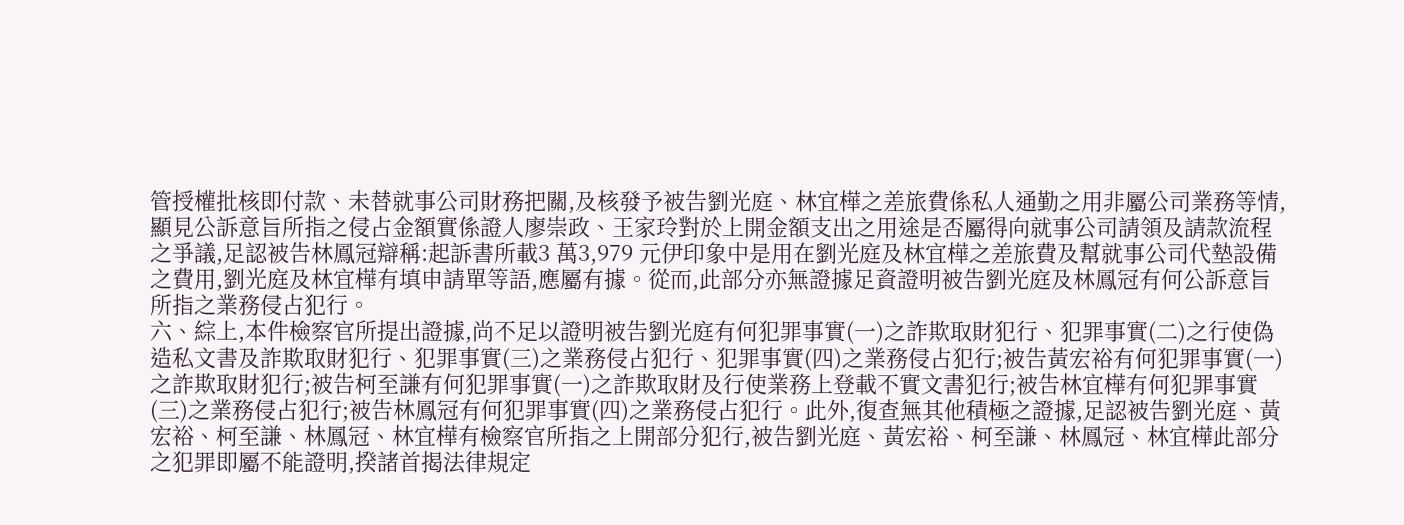管授權批核即付款、未替就事公司財務把關,及核發予被告劉光庭、林宜樺之差旅費係私人通勤之用非屬公司業務等情,顯見公訴意旨所指之侵占金額實係證人廖崇政、王家玲對於上開金額支出之用途是否屬得向就事公司請領及請款流程之爭議,足認被告林鳳冠辯稱:起訴書所載3 萬3,979 元伊印象中是用在劉光庭及林宜樺之差旅費及幫就事公司代墊設備之費用,劉光庭及林宜樺有填申請單等語,應屬有據。從而,此部分亦無證據足資證明被告劉光庭及林鳳冠有何公訴意旨所指之業務侵占犯行。
六、綜上,本件檢察官所提出證據,尚不足以證明被告劉光庭有何犯罪事實(一)之詐欺取財犯行、犯罪事實(二)之行使偽造私文書及詐欺取財犯行、犯罪事實(三)之業務侵占犯行、犯罪事實(四)之業務侵占犯行;被告黃宏裕有何犯罪事實(一)之詐欺取財犯行;被告柯至謙有何犯罪事實(一)之詐欺取財及行使業務上登載不實文書犯行;被告林宜樺有何犯罪事實(三)之業務侵占犯行;被告林鳳冠有何犯罪事實(四)之業務侵占犯行。此外,復查無其他積極之證據,足認被告劉光庭、黃宏裕、柯至謙、林鳳冠、林宜樺有檢察官所指之上開部分犯行,被告劉光庭、黃宏裕、柯至謙、林鳳冠、林宜樺此部分之犯罪即屬不能證明,揆諸首揭法律規定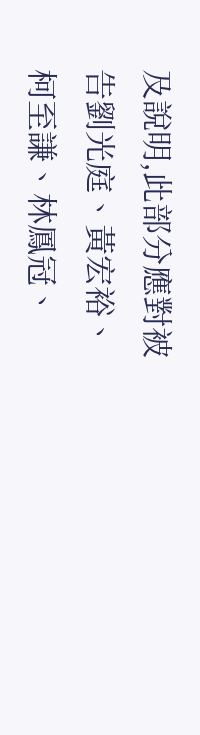及說明,此部分應對被告劉光庭、黃宏裕、柯至謙、林鳳冠、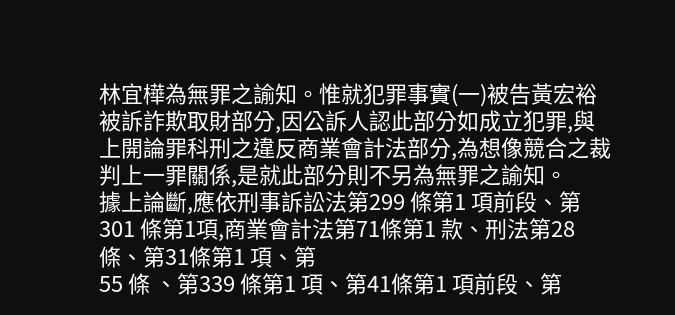林宜樺為無罪之諭知。惟就犯罪事實(一)被告黃宏裕被訴詐欺取財部分,因公訴人認此部分如成立犯罪,與上開論罪科刑之違反商業會計法部分,為想像競合之裁判上一罪關係,是就此部分則不另為無罪之諭知。
據上論斷,應依刑事訴訟法第299 條第1 項前段、第301 條第1項,商業會計法第71條第1 款、刑法第28條、第31條第1 項、第
55 條 、第339 條第1 項、第41條第1 項前段、第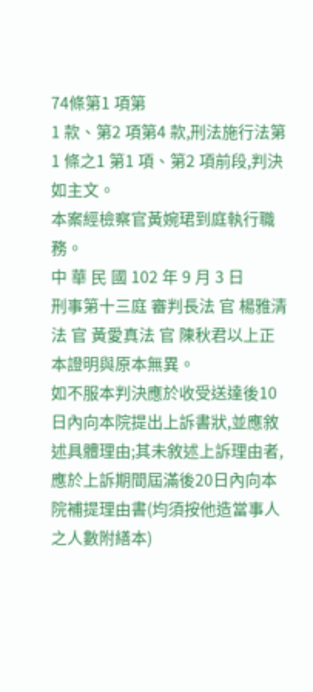74條第1 項第
1 款、第2 項第4 款,刑法施行法第1 條之1 第1 項、第2 項前段,判決如主文。
本案經檢察官黃婉珺到庭執行職務。
中 華 民 國 102 年 9 月 3 日
刑事第十三庭 審判長法 官 楊雅清
法 官 黃愛真法 官 陳秋君以上正本證明與原本無異。
如不服本判決應於收受送達後10日內向本院提出上訴書狀,並應敘述具體理由;其未敘述上訴理由者,應於上訴期間屆滿後20日內向本院補提理由書(均須按他造當事人之人數附繕本)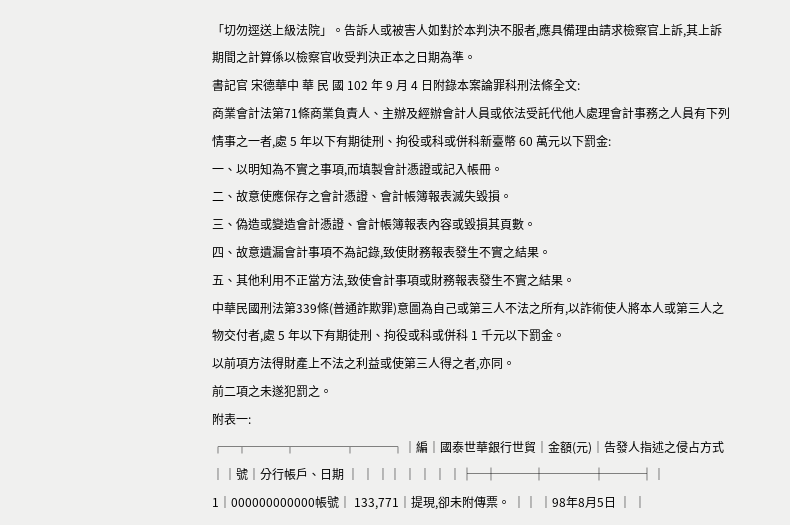「切勿逕送上級法院」。告訴人或被害人如對於本判決不服者,應具備理由請求檢察官上訴,其上訴期間之計算係以檢察官收受判決正本之日期為準。
書記官 宋德華中 華 民 國 102 年 9 月 4 日附錄本案論罪科刑法條全文:
商業會計法第71條商業負責人、主辦及經辦會計人員或依法受託代他人處理會計事務之人員有下列情事之一者,處 5 年以下有期徒刑、拘役或科或併科新臺幣 60 萬元以下罰金:
一、以明知為不實之事項,而填製會計憑證或記入帳冊。
二、故意使應保存之會計憑證、會計帳簿報表滅失毀損。
三、偽造或變造會計憑證、會計帳簿報表內容或毀損其頁數。
四、故意遺漏會計事項不為記錄,致使財務報表發生不實之結果。
五、其他利用不正當方法,致使會計事項或財務報表發生不實之結果。
中華民國刑法第339條(普通詐欺罪)意圖為自己或第三人不法之所有,以詐術使人將本人或第三人之物交付者,處 5 年以下有期徒刑、拘役或科或併科 1 千元以下罰金。
以前項方法得財產上不法之利益或使第三人得之者,亦同。
前二項之未遂犯罰之。
附表一:
┌─┬───┬────┬───┐│編│國泰世華銀行世貿│金額(元)│告發人指述之侵占方式││號│分行帳戶、日期 │ │ ││ │ │ │ │├─┼───┼────┼───┤│ 1│000000000000帳號│ 133,771│提現,卻未附傳票。 ││ │98年8月5日 │ │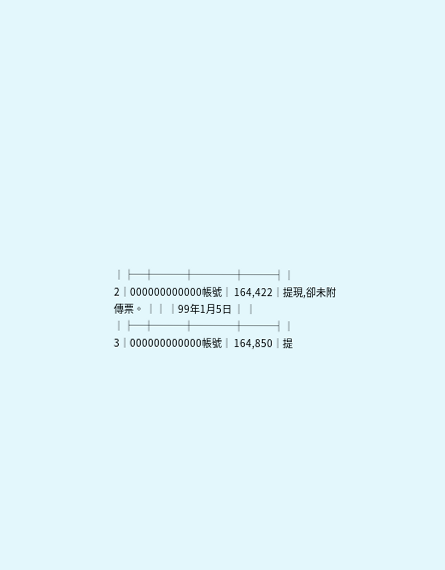│├─┼───┼────┼───┤│ 2│000000000000帳號│ 164,422│提現,卻未附傳票。 ││ │99年1月5日 │ │ │├─┼───┼────┼───┤│ 3│000000000000帳號│ 164,850│提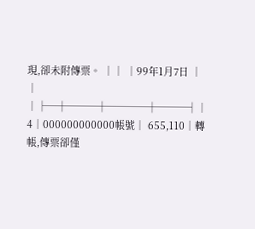現,卻未附傳票。 ││ │99年1月7日 │ │ │├─┼───┼────┼───┤│ 4│000000000000帳號│ 655,110│轉帳,傳票卻僅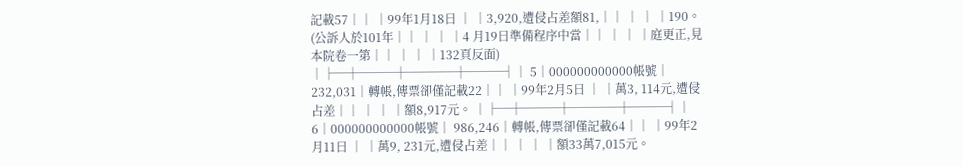記載57││ │99年1月18日 │ │3,920,遭侵占差額81,││ │ │ │190。(公訴人於101年││ │ │ │4 月19日準備程序中當││ │ │ │庭更正,見本院卷一第││ │ │ │132頁反面) │├─┼───┼────┼───┤│ 5│000000000000帳號│ 232,031│轉帳,傳票卻僅記載22││ │99年2月5日 │ │萬3, 114元,遭侵占差││ │ │ │額8,917元。 │├─┼───┼────┼───┤│ 6│000000000000帳號│ 986,246│轉帳,傳票卻僅記載64││ │99年2月11日 │ │萬9, 231元,遭侵占差││ │ │ │額33萬7,015元。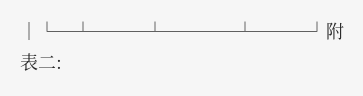│└─┴───┴────┴───┘附表二: